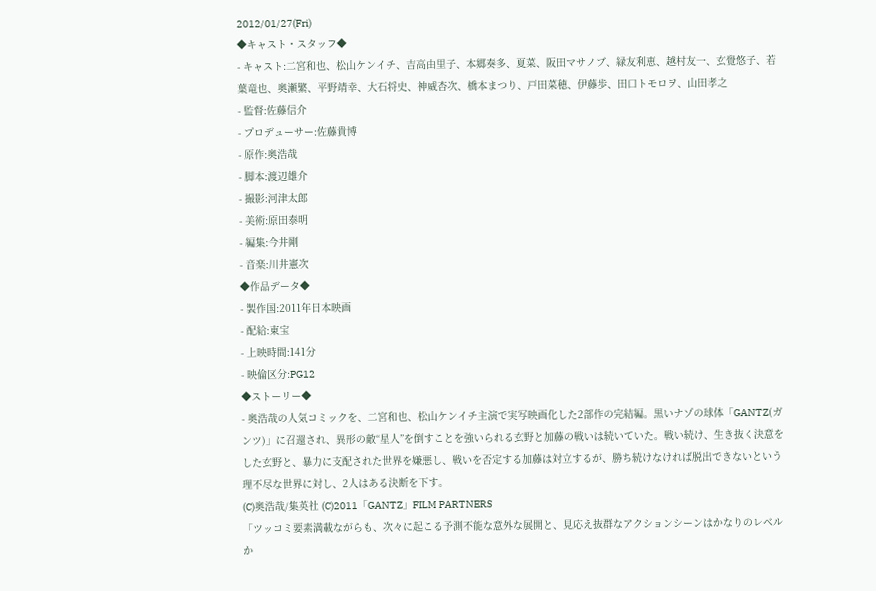2012/01/27(Fri)
◆キャスト・スタッフ◆
- キャスト:二宮和也、松山ケンイチ、吉高由里子、本郷奏多、夏菜、阪田マサノブ、緑友利恵、越村友一、玄覺悠子、若葉竜也、奥瀬繁、平野靖幸、大石将史、神威杏次、橋本まつり、戸田菜穂、伊藤歩、田口トモロヲ、山田孝之
- 監督:佐藤信介
- プロデューサー:佐藤貴博
- 原作:奥浩哉
- 脚本:渡辺雄介
- 撮影:河津太郎
- 美術:原田泰明
- 編集:今井剛
- 音楽:川井憲次
◆作品データ◆
- 製作国:2011年日本映画
- 配給:東宝
- 上映時間:141分
- 映倫区分:PG12
◆ストーリー◆
- 奥浩哉の人気コミックを、二宮和也、松山ケンイチ主演で実写映画化した2部作の完結編。黒いナゾの球体「GANTZ(ガンツ)」に召還され、異形の敵“星人”を倒すことを強いられる玄野と加藤の戦いは続いていた。戦い続け、生き抜く決意をした玄野と、暴力に支配された世界を嫌悪し、戦いを否定する加藤は対立するが、勝ち続けなければ脱出できないという理不尽な世界に対し、2人はある決断を下す。
(C)奥浩哉/集英社 (C)2011「GANTZ」FILM PARTNERS
「ツッコミ要素満載ながらも、次々に起こる予測不能な意外な展開と、見応え抜群なアクションシーンはかなりのレベルか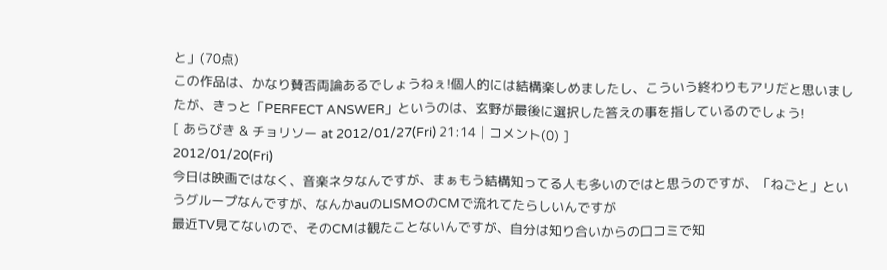と」(70点)
この作品は、かなり賛否両論あるでしょうねぇ!個人的には結構楽しめましたし、こういう終わりもアリだと思いましたが、きっと「PERFECT ANSWER」というのは、玄野が最後に選択した答えの事を指しているのでしょう!
[ あらびき & チョリソー at 2012/01/27(Fri) 21:14│コメント(0) ]
2012/01/20(Fri)
今日は映画ではなく、音楽ネタなんですが、まぁもう結構知ってる人も多いのではと思うのですが、「ねごと」というグループなんですが、なんかauのLISMOのCMで流れてたらしいんですが
最近TV見てないので、そのCMは観たことないんですが、自分は知り合いからの口コミで知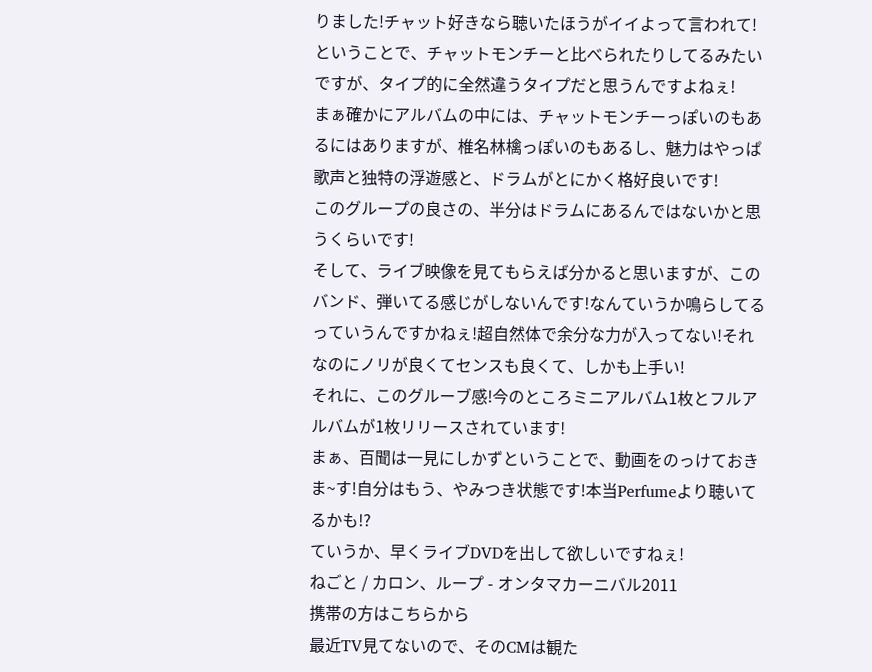りました!チャット好きなら聴いたほうがイイよって言われて!
ということで、チャットモンチーと比べられたりしてるみたいですが、タイプ的に全然違うタイプだと思うんですよねぇ!
まぁ確かにアルバムの中には、チャットモンチーっぽいのもあるにはありますが、椎名林檎っぽいのもあるし、魅力はやっぱ歌声と独特の浮遊感と、ドラムがとにかく格好良いです!
このグループの良さの、半分はドラムにあるんではないかと思うくらいです!
そして、ライブ映像を見てもらえば分かると思いますが、このバンド、弾いてる感じがしないんです!なんていうか鳴らしてるっていうんですかねぇ!超自然体で余分な力が入ってない!それなのにノリが良くてセンスも良くて、しかも上手い!
それに、このグルーブ感!今のところミニアルバム1枚とフルアルバムが1枚リリースされています!
まぁ、百聞は一見にしかずということで、動画をのっけておきま~す!自分はもう、やみつき状態です!本当Perfumeより聴いてるかも!?
ていうか、早くライブDVDを出して欲しいですねぇ!
ねごと / カロン、ループ - オンタマカーニバル2011
携帯の方はこちらから
最近TV見てないので、そのCMは観た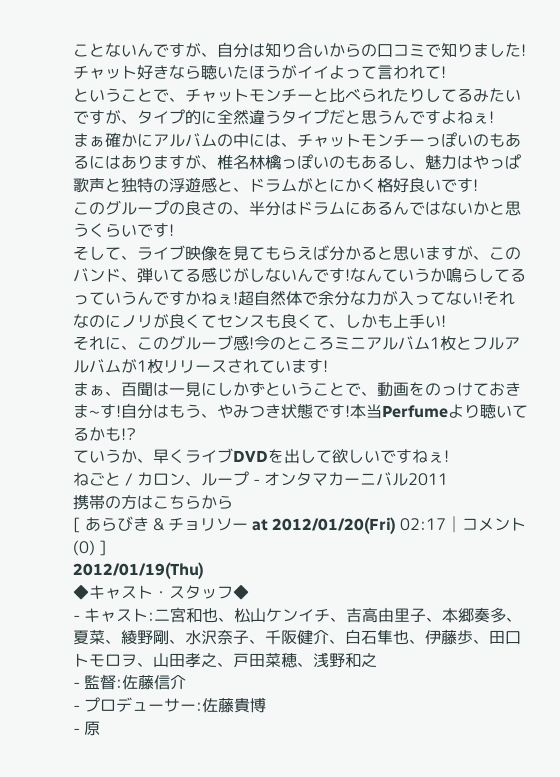ことないんですが、自分は知り合いからの口コミで知りました!チャット好きなら聴いたほうがイイよって言われて!
ということで、チャットモンチーと比べられたりしてるみたいですが、タイプ的に全然違うタイプだと思うんですよねぇ!
まぁ確かにアルバムの中には、チャットモンチーっぽいのもあるにはありますが、椎名林檎っぽいのもあるし、魅力はやっぱ歌声と独特の浮遊感と、ドラムがとにかく格好良いです!
このグループの良さの、半分はドラムにあるんではないかと思うくらいです!
そして、ライブ映像を見てもらえば分かると思いますが、このバンド、弾いてる感じがしないんです!なんていうか鳴らしてるっていうんですかねぇ!超自然体で余分な力が入ってない!それなのにノリが良くてセンスも良くて、しかも上手い!
それに、このグルーブ感!今のところミニアルバム1枚とフルアルバムが1枚リリースされています!
まぁ、百聞は一見にしかずということで、動画をのっけておきま~す!自分はもう、やみつき状態です!本当Perfumeより聴いてるかも!?
ていうか、早くライブDVDを出して欲しいですねぇ!
ねごと / カロン、ループ - オンタマカーニバル2011
携帯の方はこちらから
[ あらびき & チョリソー at 2012/01/20(Fri) 02:17│コメント(0) ]
2012/01/19(Thu)
◆キャスト・スタッフ◆
- キャスト:二宮和也、松山ケンイチ、吉高由里子、本郷奏多、夏菜、綾野剛、水沢奈子、千阪健介、白石隼也、伊藤歩、田口トモロヲ、山田孝之、戸田菜穂、浅野和之
- 監督:佐藤信介
- プロデューサー:佐藤貴博
- 原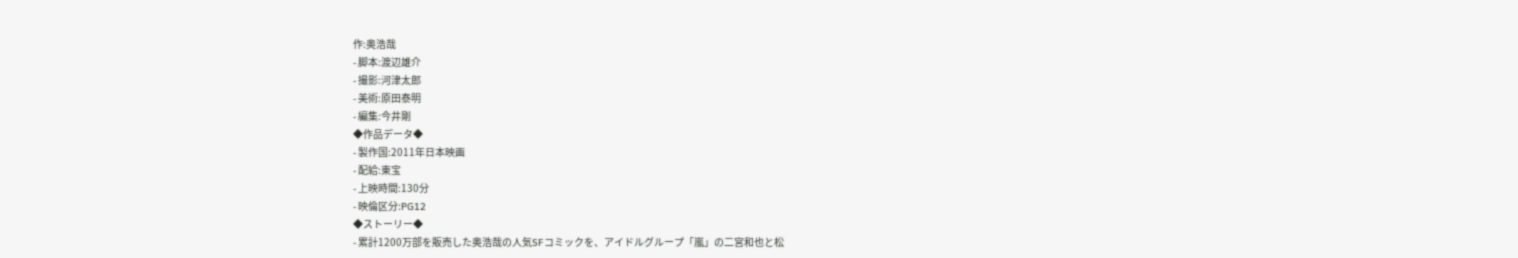作:奥浩哉
- 脚本:渡辺雄介
- 撮影:河津太郎
- 美術:原田泰明
- 編集:今井剛
◆作品データ◆
- 製作国:2011年日本映画
- 配給:東宝
- 上映時間:130分
- 映倫区分:PG12
◆ストーリー◆
- 累計1200万部を販売した奥浩哉の人気SFコミックを、アイドルグループ「嵐」の二宮和也と松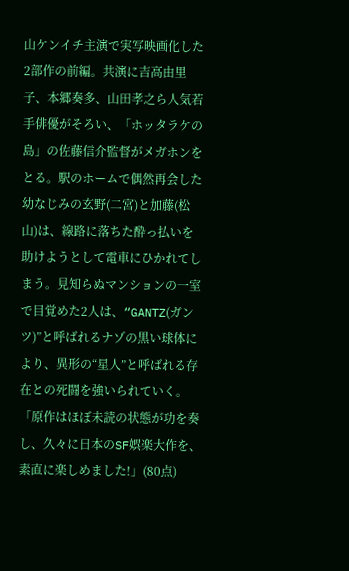山ケンイチ主演で実写映画化した2部作の前編。共演に吉高由里子、本郷奏多、山田孝之ら人気若手俳優がそろい、「ホッタラケの島」の佐藤信介監督がメガホンをとる。駅のホームで偶然再会した幼なじみの玄野(二宮)と加藤(松山)は、線路に落ちた酔っ払いを助けようとして電車にひかれてしまう。見知らぬマンションの一室で目覚めた2人は、“GANTZ(ガンツ)”と呼ばれるナゾの黒い球体により、異形の“星人”と呼ばれる存在との死闘を強いられていく。
「原作はほぼ未読の状態が功を奏し、久々に日本のSF娯楽大作を、素直に楽しめました!」(80点)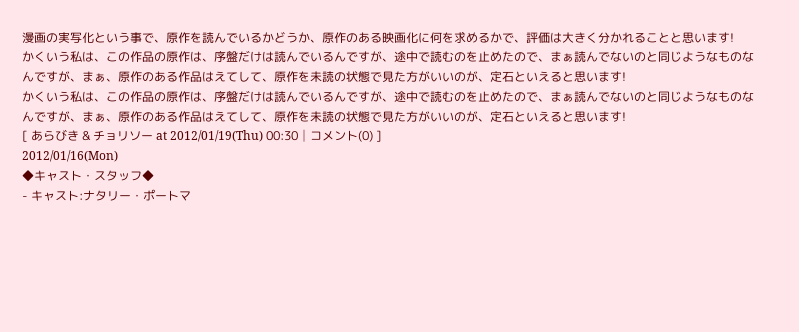漫画の実写化という事で、原作を読んでいるかどうか、原作のある映画化に何を求めるかで、評価は大きく分かれることと思います!
かくいう私は、この作品の原作は、序盤だけは読んでいるんですが、途中で読むのを止めたので、まぁ読んでないのと同じようなものなんですが、まぁ、原作のある作品はえてして、原作を未読の状態で見た方がいいのが、定石といえると思います!
かくいう私は、この作品の原作は、序盤だけは読んでいるんですが、途中で読むのを止めたので、まぁ読んでないのと同じようなものなんですが、まぁ、原作のある作品はえてして、原作を未読の状態で見た方がいいのが、定石といえると思います!
[ あらびき & チョリソー at 2012/01/19(Thu) 00:30│コメント(0) ]
2012/01/16(Mon)
◆キャスト・スタッフ◆
- キャスト:ナタリー・ポートマ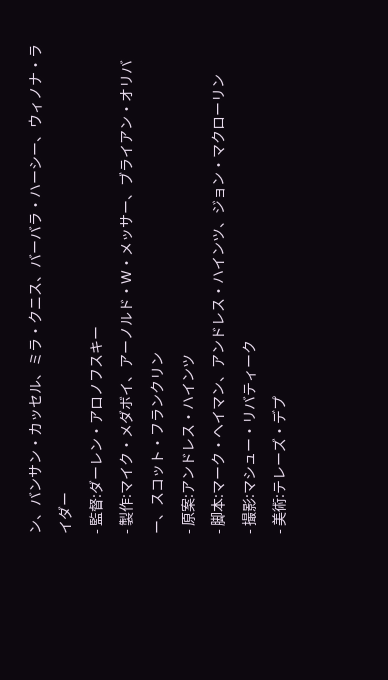ン、バンサン・カッセル、ミラ・クニス、バーバラ・ハーシー、ウィノナ・ライダー
- 監督:ダーレン・アロノフスキー
- 製作:マイク・メダボイ、アーノルド・W・メッサー、ブライアン・オリバー、スコット・フランクリン
- 原案:アンドレス・ハインツ
- 脚本:マーク・ヘイマン、アンドレス・ハインツ、ジョン・マクローリン
- 撮影:マシュー・リバティーク
- 美術:テレーズ・デプ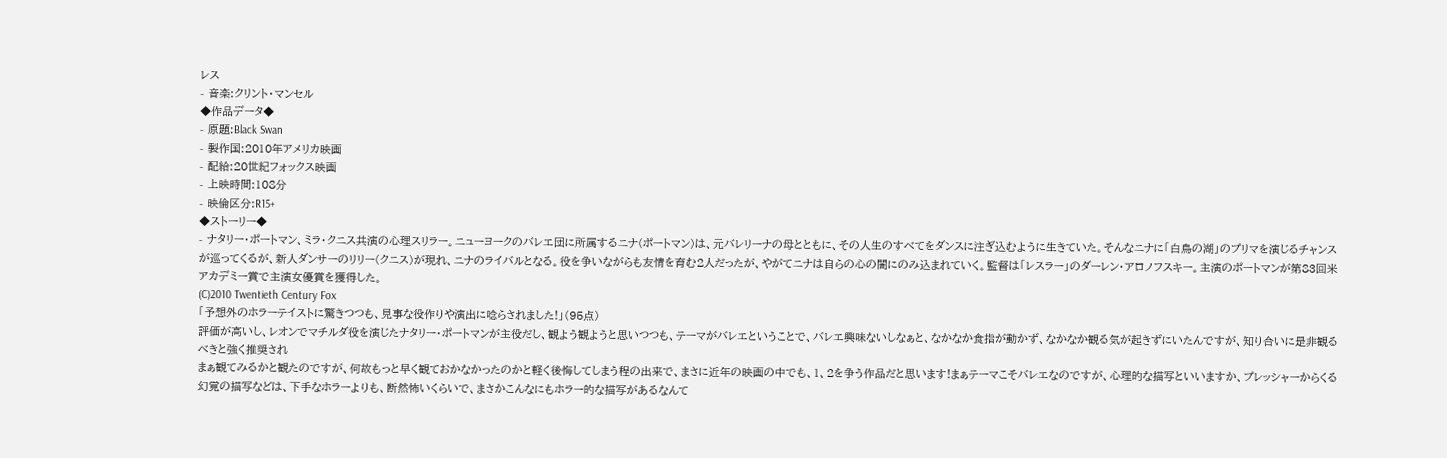レス
- 音楽:クリント・マンセル
◆作品データ◆
- 原題:Black Swan
- 製作国:2010年アメリカ映画
- 配給:20世紀フォックス映画
- 上映時間:108分
- 映倫区分:R15+
◆ストーリー◆
- ナタリー・ポートマン、ミラ・クニス共演の心理スリラー。ニューヨークのバレエ団に所属するニナ(ポートマン)は、元バレリーナの母とともに、その人生のすべてをダンスに注ぎ込むように生きていた。そんなニナに「白鳥の湖」のプリマを演じるチャンスが巡ってくるが、新人ダンサーのリリー(クニス)が現れ、ニナのライバルとなる。役を争いながらも友情を育む2人だったが、やがてニナは自らの心の闇にのみ込まれていく。監督は「レスラー」のダーレン・アロノフスキー。主演のポートマンが第83回米アカデミー賞で主演女優賞を獲得した。
(C)2010 Twentieth Century Fox
「予想外のホラーテイストに驚きつつも、見事な役作りや演出に唸らされました!」(95点)
評価が高いし、レオンでマチルダ役を演じたナタリー・ポートマンが主役だし、観よう観ようと思いつつも、テーマがバレエということで、バレエ興味ないしなぁと、なかなか食指が動かず、なかなか観る気が起きずにいたんですが、知り合いに是非観るべきと強く推奨され
まぁ観てみるかと観たのですが、何故もっと早く観ておかなかったのかと軽く後悔してしまう程の出来で、まさに近年の映画の中でも、1、2を争う作品だと思います!まぁテーマこそバレエなのですが、心理的な描写といいますか、プレッシャーからくる幻覚の描写などは、下手なホラーよりも、断然怖いくらいで、まさかこんなにもホラー的な描写があるなんて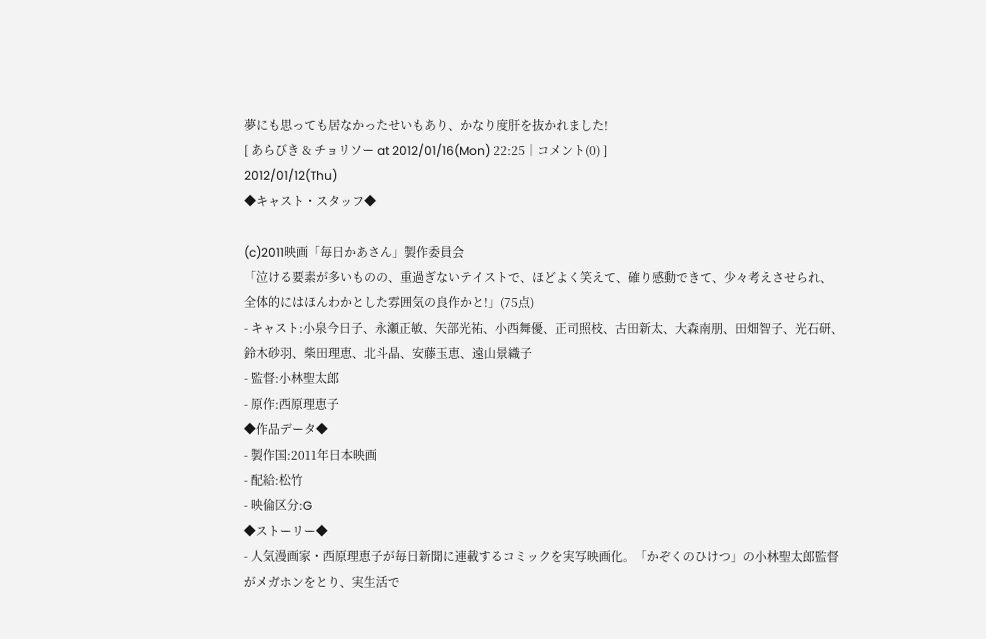夢にも思っても居なかったせいもあり、かなり度肝を抜かれました!
[ あらびき & チョリソー at 2012/01/16(Mon) 22:25│コメント(0) ]
2012/01/12(Thu)
◆キャスト・スタッフ◆

(c)2011映画「毎日かあさん」製作委員会
「泣ける要素が多いものの、重過ぎないテイストで、ほどよく笑えて、確り感動できて、少々考えさせられ、全体的にはほんわかとした雰囲気の良作かと!」(75点)
- キャスト:小泉今日子、永瀬正敏、矢部光祐、小西舞優、正司照枝、古田新太、大森南朋、田畑智子、光石研、鈴木砂羽、柴田理恵、北斗晶、安藤玉恵、遠山景織子
- 監督:小林聖太郎
- 原作:西原理恵子
◆作品データ◆
- 製作国:2011年日本映画
- 配給:松竹
- 映倫区分:G
◆ストーリー◆
- 人気漫画家・西原理恵子が毎日新聞に連載するコミックを実写映画化。「かぞくのひけつ」の小林聖太郎監督がメガホンをとり、実生活で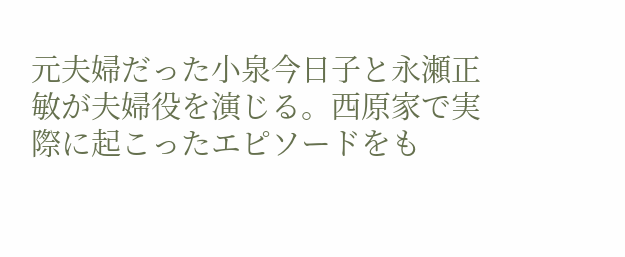元夫婦だった小泉今日子と永瀬正敏が夫婦役を演じる。西原家で実際に起こったエピソードをも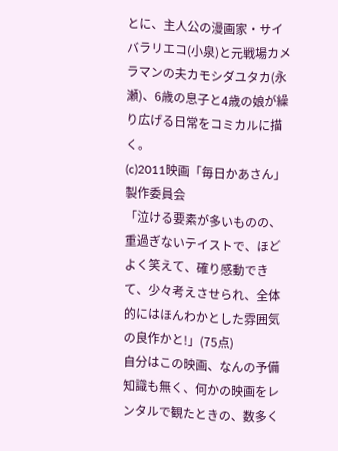とに、主人公の漫画家・サイバラリエコ(小泉)と元戦場カメラマンの夫カモシダユタカ(永瀬)、6歳の息子と4歳の娘が繰り広げる日常をコミカルに描く。
(c)2011映画「毎日かあさん」製作委員会
「泣ける要素が多いものの、重過ぎないテイストで、ほどよく笑えて、確り感動できて、少々考えさせられ、全体的にはほんわかとした雰囲気の良作かと!」(75点)
自分はこの映画、なんの予備知識も無く、何かの映画をレンタルで観たときの、数多く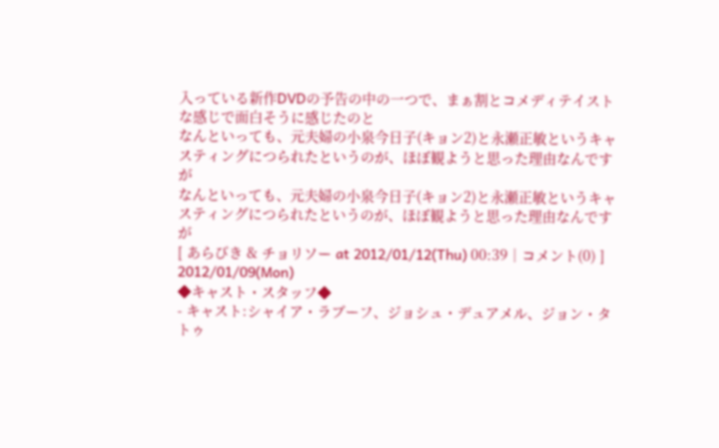入っている新作DVDの予告の中の一つで、まぁ割とコメディテイストな感じで面白そうに感じたのと
なんといっても、元夫婦の小泉今日子(キョン2)と永瀬正敏というキャスティングにつられたというのが、ほぼ観ようと思った理由なんですが
なんといっても、元夫婦の小泉今日子(キョン2)と永瀬正敏というキャスティングにつられたというのが、ほぼ観ようと思った理由なんですが
[ あらびき & チョリソー at 2012/01/12(Thu) 00:39│コメント(0) ]
2012/01/09(Mon)
◆キャスト・スタッフ◆
- キャスト:シャイア・ラブーフ、ジョシュ・デュアメル、ジョン・タトゥ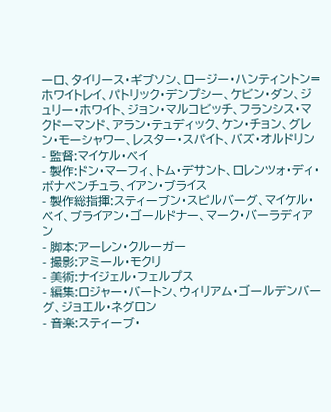ーロ、タイリース・ギブソン、ロージー・ハンティントン=ホワイトレイ、パトリック・デンプシー、ケビン・ダン、ジュリー・ホワイト、ジョン・マルコビッチ、フランシス・マクドーマンド、アラン・テュディック、ケン・チョン、グレン・モーシャワー、レスター・スパイト、バズ・オルドリン
- 監督:マイケル・ベイ
- 製作:ドン・マーフィ、トム・デサント、ロレンツォ・ディ・ボナベンチュラ、イアン・ブライス
- 製作総指揮:スティーブン・スピルバーグ、マイケル・ベイ、ブライアン・ゴールドナー、マーク・バーラディアン
- 脚本:アーレン・クルーガー
- 撮影:アミール・モクリ
- 美術:ナイジェル・フェルプス
- 編集:ロジャー・バートン、ウィリアム・ゴールデンバーグ、ジョエル・ネグロン
- 音楽:スティーブ・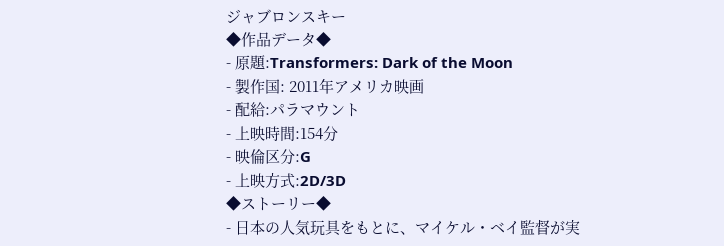ジャブロンスキー
◆作品データ◆
- 原題:Transformers: Dark of the Moon
- 製作国: 2011年アメリカ映画
- 配給:パラマウント
- 上映時間:154分
- 映倫区分:G
- 上映方式:2D/3D
◆ストーリー◆
- 日本の人気玩具をもとに、マイケル・ベイ監督が実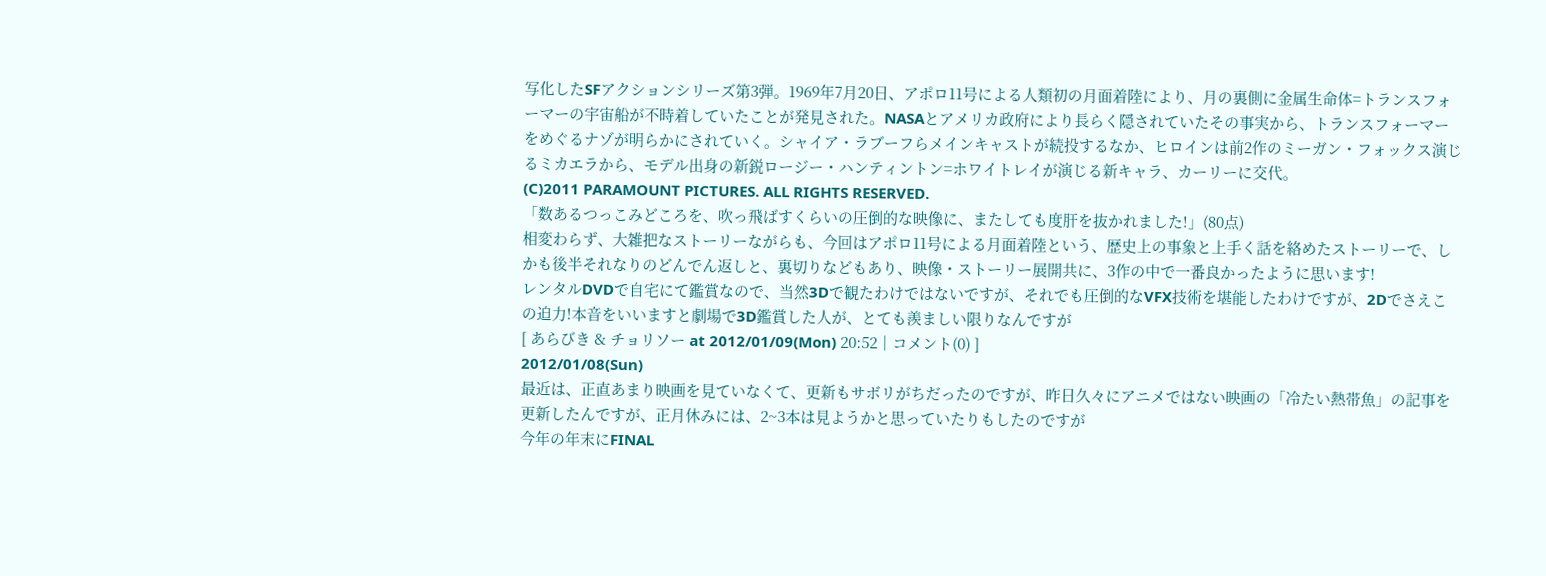写化したSFアクションシリーズ第3弾。1969年7月20日、アポロ11号による人類初の月面着陸により、月の裏側に金属生命体=トランスフォーマーの宇宙船が不時着していたことが発見された。NASAとアメリカ政府により長らく隠されていたその事実から、トランスフォーマーをめぐるナゾが明らかにされていく。シャイア・ラブーフらメインキャストが続投するなか、ヒロインは前2作のミーガン・フォックス演じるミカエラから、モデル出身の新鋭ロージー・ハンティントン=ホワイトレイが演じる新キャラ、カーリーに交代。
(C)2011 PARAMOUNT PICTURES. ALL RIGHTS RESERVED.
「数あるつっこみどころを、吹っ飛ばすくらいの圧倒的な映像に、またしても度肝を抜かれました!」(80点)
相変わらず、大雑把なストーリーながらも、今回はアポロ11号による月面着陸という、歴史上の事象と上手く話を絡めたストーリーで、しかも後半それなりのどんでん返しと、裏切りなどもあり、映像・ストーリー展開共に、3作の中で一番良かったように思います!
レンタルDVDで自宅にて鑑賞なので、当然3Dで観たわけではないですが、それでも圧倒的なVFX技術を堪能したわけですが、2Dでさえこの迫力!本音をいいますと劇場で3D鑑賞した人が、とても羨ましい限りなんですが
[ あらびき & チョリソー at 2012/01/09(Mon) 20:52│コメント(0) ]
2012/01/08(Sun)
最近は、正直あまり映画を見ていなくて、更新もサボリがちだったのですが、昨日久々にアニメではない映画の「冷たい熱帯魚」の記事を更新したんですが、正月休みには、2~3本は見ようかと思っていたりもしたのですが
今年の年末にFINAL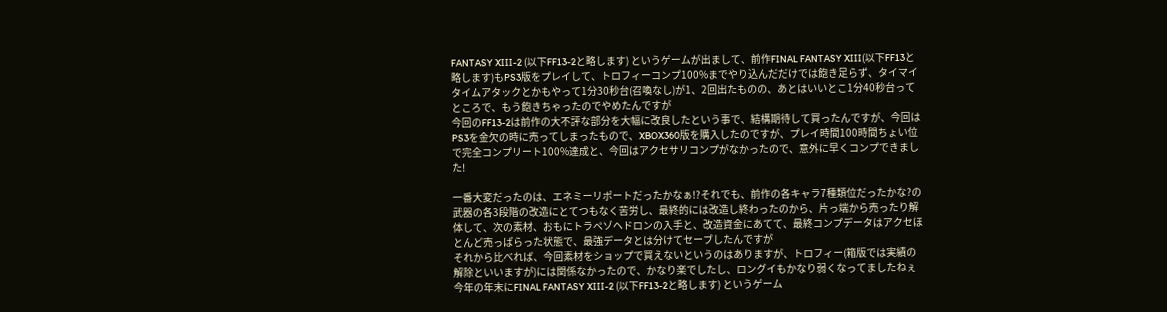FANTASY XIII-2 (以下FF13-2と略します) というゲームが出まして、前作FINAL FANTASY XIII(以下FF13と略します)もPS3版をプレイして、トロフィーコンプ100%までやり込んだだけでは飽き足らず、タイマイタイムアタックとかもやって1分30秒台(召喚なし)が1、2回出たものの、あとはいいとこ1分40秒台ってところで、もう飽きちゃったのでやめたんですが
今回のFF13-2は前作の大不評な部分を大幅に改良したという事で、結構期待して買ったんですが、今回はPS3を金欠の時に売ってしまったもので、XBOX360版を購入したのですが、プレイ時間100時間ちょい位で完全コンプリート100%達成と、今回はアクセサリコンプがなかったので、意外に早くコンプできました!

一番大変だったのは、エネミーリポートだったかなぁ!?それでも、前作の各キャラ7種類位だったかな?の武器の各3段階の改造にとてつもなく苦労し、最終的には改造し終わったのから、片っ端から売ったり解体して、次の素材、おもにトラペゾヘドロンの入手と、改造資金にあてて、最終コンプデータはアクセほとんど売っぱらった状態で、最強データとは分けてセーブしたんですが
それから比べれば、今回素材をショップで買えないというのはありますが、トロフィー(箱版では実績の解除といいますが)には関係なかったので、かなり楽でしたし、ロングイもかなり弱くなってましたねぇ
今年の年末にFINAL FANTASY XIII-2 (以下FF13-2と略します) というゲーム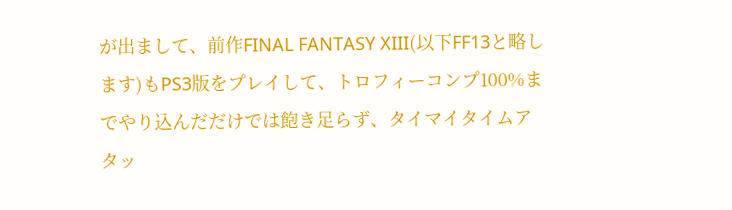が出まして、前作FINAL FANTASY XIII(以下FF13と略します)もPS3版をプレイして、トロフィーコンプ100%までやり込んだだけでは飽き足らず、タイマイタイムアタッ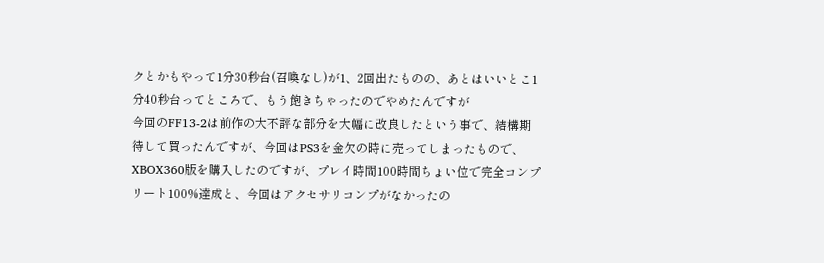クとかもやって1分30秒台(召喚なし)が1、2回出たものの、あとはいいとこ1分40秒台ってところで、もう飽きちゃったのでやめたんですが
今回のFF13-2は前作の大不評な部分を大幅に改良したという事で、結構期待して買ったんですが、今回はPS3を金欠の時に売ってしまったもので、XBOX360版を購入したのですが、プレイ時間100時間ちょい位で完全コンプリート100%達成と、今回はアクセサリコンプがなかったの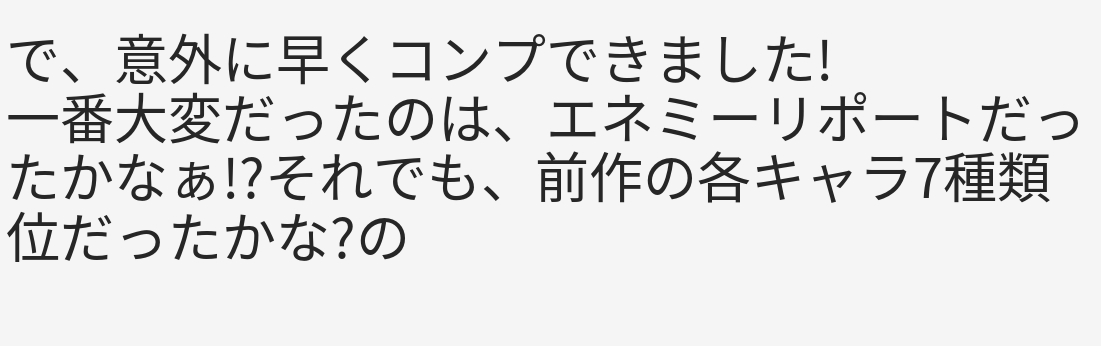で、意外に早くコンプできました!
一番大変だったのは、エネミーリポートだったかなぁ!?それでも、前作の各キャラ7種類位だったかな?の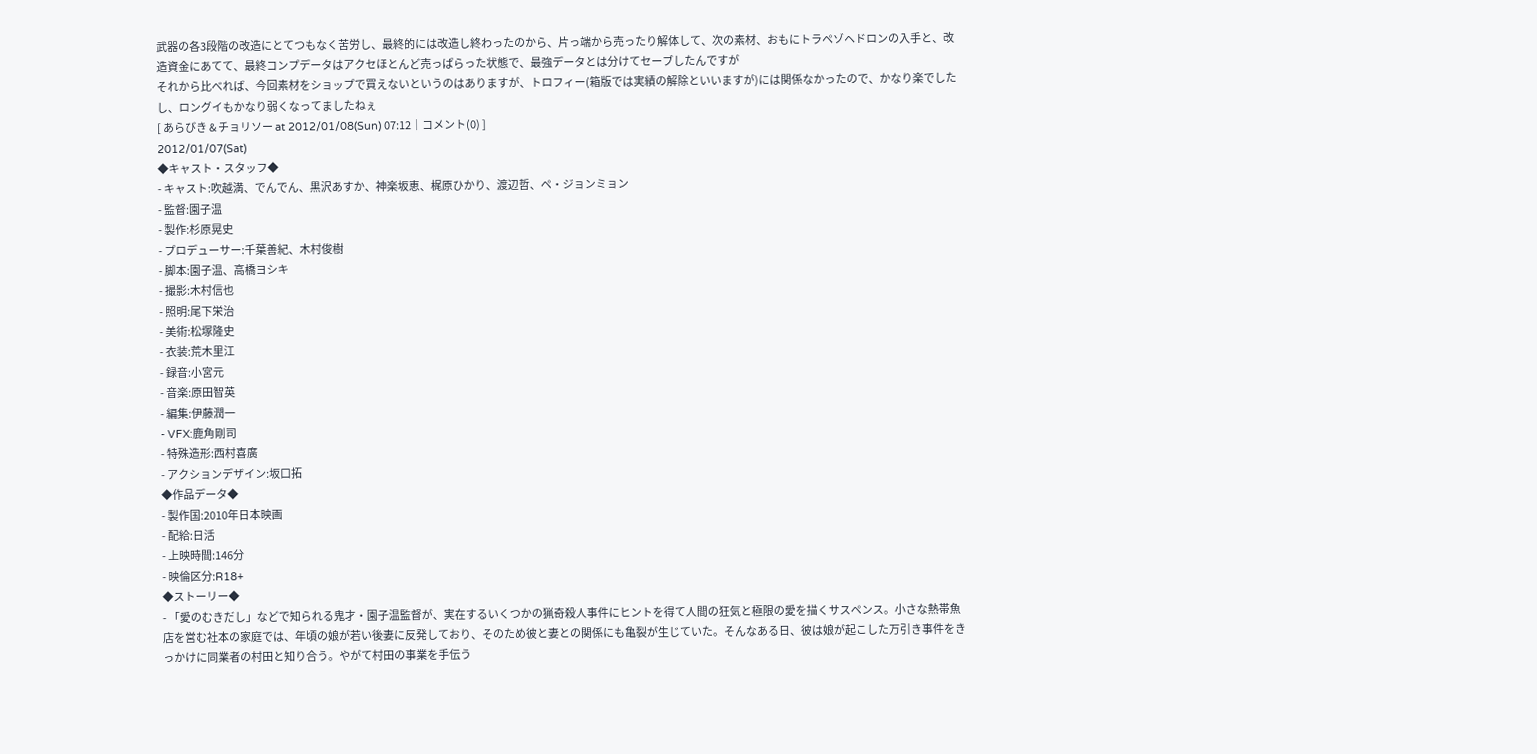武器の各3段階の改造にとてつもなく苦労し、最終的には改造し終わったのから、片っ端から売ったり解体して、次の素材、おもにトラペゾヘドロンの入手と、改造資金にあてて、最終コンプデータはアクセほとんど売っぱらった状態で、最強データとは分けてセーブしたんですが
それから比べれば、今回素材をショップで買えないというのはありますが、トロフィー(箱版では実績の解除といいますが)には関係なかったので、かなり楽でしたし、ロングイもかなり弱くなってましたねぇ
[ あらびき & チョリソー at 2012/01/08(Sun) 07:12│コメント(0) ]
2012/01/07(Sat)
◆キャスト・スタッフ◆
- キャスト:吹越満、でんでん、黒沢あすか、神楽坂恵、梶原ひかり、渡辺哲、ペ・ジョンミョン
- 監督:園子温
- 製作:杉原晃史
- プロデューサー:千葉善紀、木村俊樹
- 脚本:園子温、高橋ヨシキ
- 撮影:木村信也
- 照明:尾下栄治
- 美術:松塚隆史
- 衣装:荒木里江
- 録音:小宮元
- 音楽:原田智英
- 編集:伊藤潤一
- VFX:鹿角剛司
- 特殊造形:西村喜廣
- アクションデザイン:坂口拓
◆作品データ◆
- 製作国:2010年日本映画
- 配給:日活
- 上映時間:146分
- 映倫区分:R18+
◆ストーリー◆
- 「愛のむきだし」などで知られる鬼才・園子温監督が、実在するいくつかの猟奇殺人事件にヒントを得て人間の狂気と極限の愛を描くサスペンス。小さな熱帯魚店を営む社本の家庭では、年頃の娘が若い後妻に反発しており、そのため彼と妻との関係にも亀裂が生じていた。そんなある日、彼は娘が起こした万引き事件をきっかけに同業者の村田と知り合う。やがて村田の事業を手伝う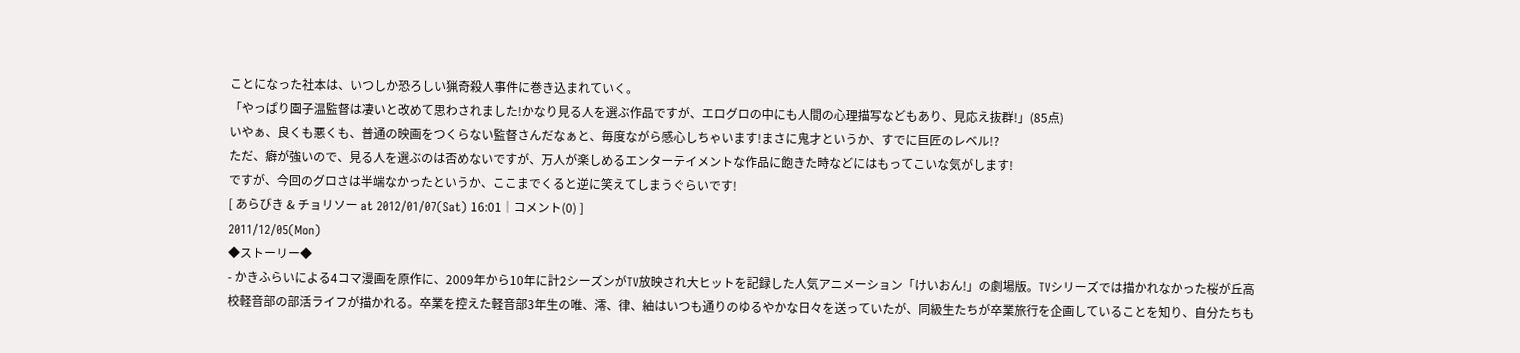ことになった社本は、いつしか恐ろしい猟奇殺人事件に巻き込まれていく。
「やっぱり園子温監督は凄いと改めて思わされました!かなり見る人を選ぶ作品ですが、エログロの中にも人間の心理描写などもあり、見応え抜群!」(85点)
いやぁ、良くも悪くも、普通の映画をつくらない監督さんだなぁと、毎度ながら感心しちゃいます!まさに鬼才というか、すでに巨匠のレベル!?
ただ、癖が強いので、見る人を選ぶのは否めないですが、万人が楽しめるエンターテイメントな作品に飽きた時などにはもってこいな気がします!
ですが、今回のグロさは半端なかったというか、ここまでくると逆に笑えてしまうぐらいです!
[ あらびき & チョリソー at 2012/01/07(Sat) 16:01│コメント(0) ]
2011/12/05(Mon)
◆ストーリー◆
- かきふらいによる4コマ漫画を原作に、2009年から10年に計2シーズンがTV放映され大ヒットを記録した人気アニメーション「けいおん!」の劇場版。TVシリーズでは描かれなかった桜が丘高校軽音部の部活ライフが描かれる。卒業を控えた軽音部3年生の唯、澪、律、紬はいつも通りのゆるやかな日々を送っていたが、同級生たちが卒業旅行を企画していることを知り、自分たちも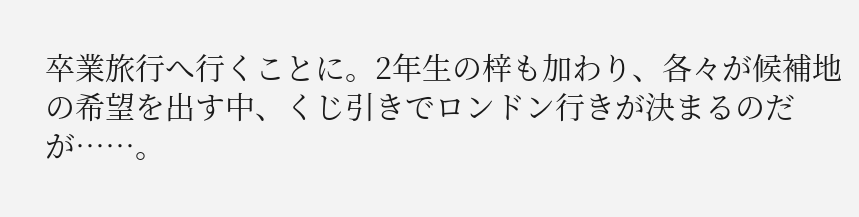卒業旅行へ行くことに。2年生の梓も加わり、各々が候補地の希望を出す中、くじ引きでロンドン行きが決まるのだが……。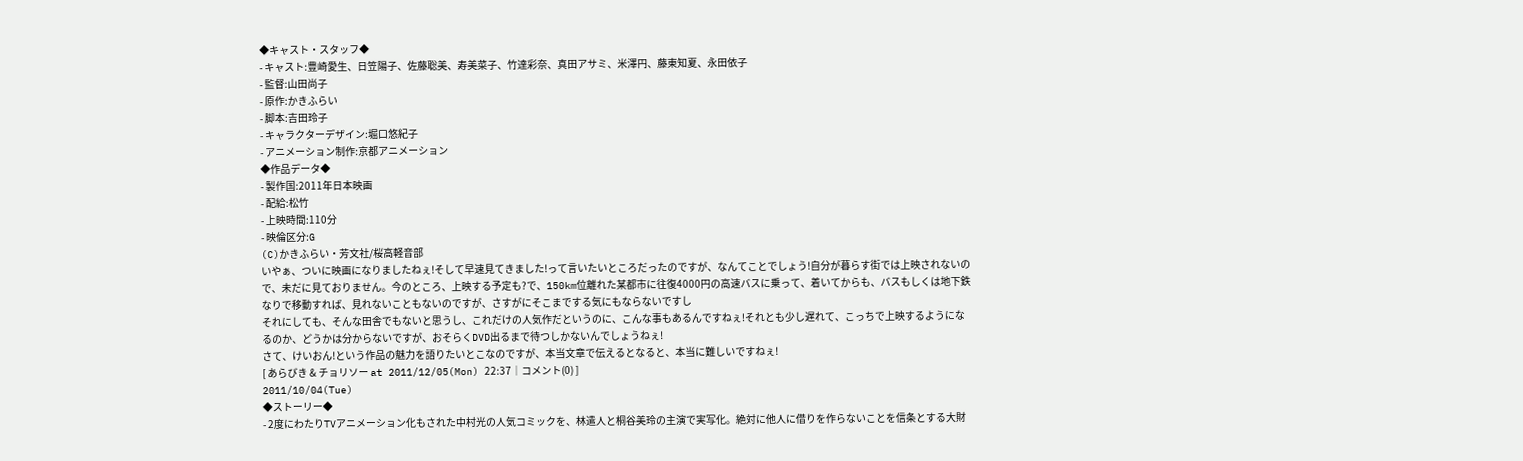◆キャスト・スタッフ◆
- キャスト:豊崎愛生、日笠陽子、佐藤聡美、寿美菜子、竹達彩奈、真田アサミ、米澤円、藤東知夏、永田依子
- 監督:山田尚子
- 原作:かきふらい
- 脚本:吉田玲子
- キャラクターデザイン:堀口悠紀子
- アニメーション制作:京都アニメーション
◆作品データ◆
- 製作国:2011年日本映画
- 配給:松竹
- 上映時間:110分
- 映倫区分:G
(C)かきふらい・芳文社/桜高軽音部
いやぁ、ついに映画になりましたねぇ!そして早速見てきました!って言いたいところだったのですが、なんてことでしょう!自分が暮らす街では上映されないので、未だに見ておりません。今のところ、上映する予定も?で、150km位離れた某都市に往復4000円の高速バスに乗って、着いてからも、バスもしくは地下鉄なりで移動すれば、見れないこともないのですが、さすがにそこまでする気にもならないですし
それにしても、そんな田舎でもないと思うし、これだけの人気作だというのに、こんな事もあるんですねぇ!それとも少し遅れて、こっちで上映するようになるのか、どうかは分からないですが、おそらくDVD出るまで待つしかないんでしょうねぇ!
さて、けいおん!という作品の魅力を語りたいとこなのですが、本当文章で伝えるとなると、本当に難しいですねぇ!
[ あらびき & チョリソー at 2011/12/05(Mon) 22:37│コメント(0) ]
2011/10/04(Tue)
◆ストーリー◆
- 2度にわたりTVアニメーション化もされた中村光の人気コミックを、林遣人と桐谷美玲の主演で実写化。絶対に他人に借りを作らないことを信条とする大財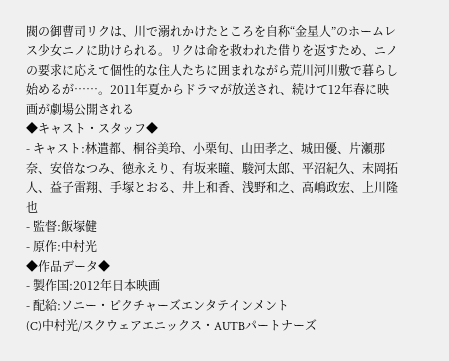閥の御曹司リクは、川で溺れかけたところを自称“金星人”のホームレス少女ニノに助けられる。リクは命を救われた借りを返すため、ニノの要求に応えて個性的な住人たちに囲まれながら荒川河川敷で暮らし始めるが……。2011年夏からドラマが放送され、続けて12年春に映画が劇場公開される
◆キャスト・スタッフ◆
- キャスト:林遣都、桐谷美玲、小栗旬、山田孝之、城田優、片瀬那奈、安倍なつみ、徳永えり、有坂来瞳、駿河太郎、平沼紀久、末岡拓人、益子雷翔、手塚とおる、井上和香、浅野和之、高嶋政宏、上川隆也
- 監督:飯塚健
- 原作:中村光
◆作品データ◆
- 製作国:2012年日本映画
- 配給:ソニー・ピクチャーズエンタテインメント
(C)中村光/スクウェアエニックス・AUTBパートナーズ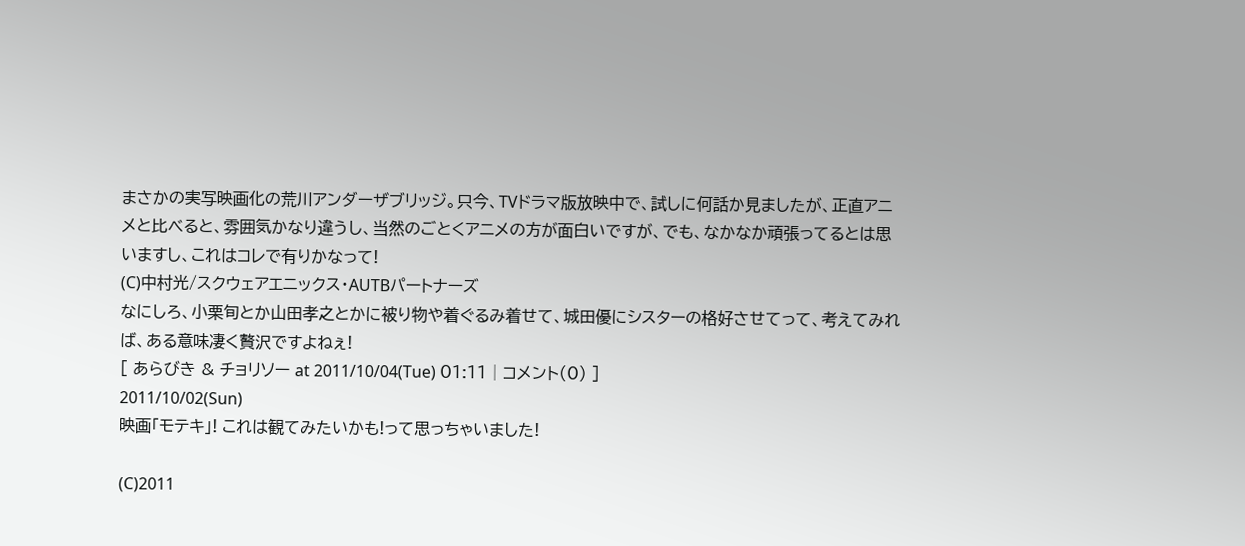まさかの実写映画化の荒川アンダーザブリッジ。只今、TVドラマ版放映中で、試しに何話か見ましたが、正直アニメと比べると、雰囲気かなり違うし、当然のごとくアニメの方が面白いですが、でも、なかなか頑張ってるとは思いますし、これはコレで有りかなって!
(C)中村光/スクウェアエニックス・AUTBパートナーズ
なにしろ、小栗旬とか山田孝之とかに被り物や着ぐるみ着せて、城田優にシスターの格好させてって、考えてみれば、ある意味凄く贅沢ですよねぇ!
[ あらびき & チョリソー at 2011/10/04(Tue) 01:11│コメント(0) ]
2011/10/02(Sun)
映画「モテキ」! これは観てみたいかも!って思っちゃいました!

(C)2011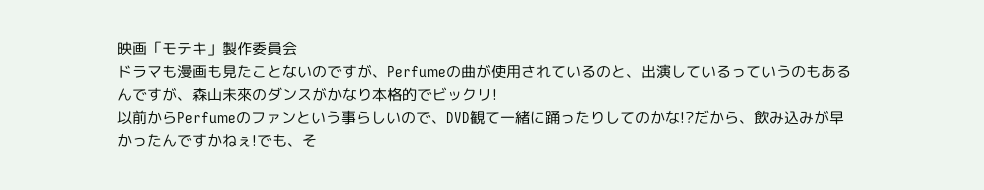映画「モテキ」製作委員会
ドラマも漫画も見たことないのですが、Perfumeの曲が使用されているのと、出演しているっていうのもあるんですが、森山未來のダンスがかなり本格的でビックリ!
以前からPerfumeのファンという事らしいので、DVD観て一緒に踊ったりしてのかな!?だから、飲み込みが早かったんですかねぇ!でも、そ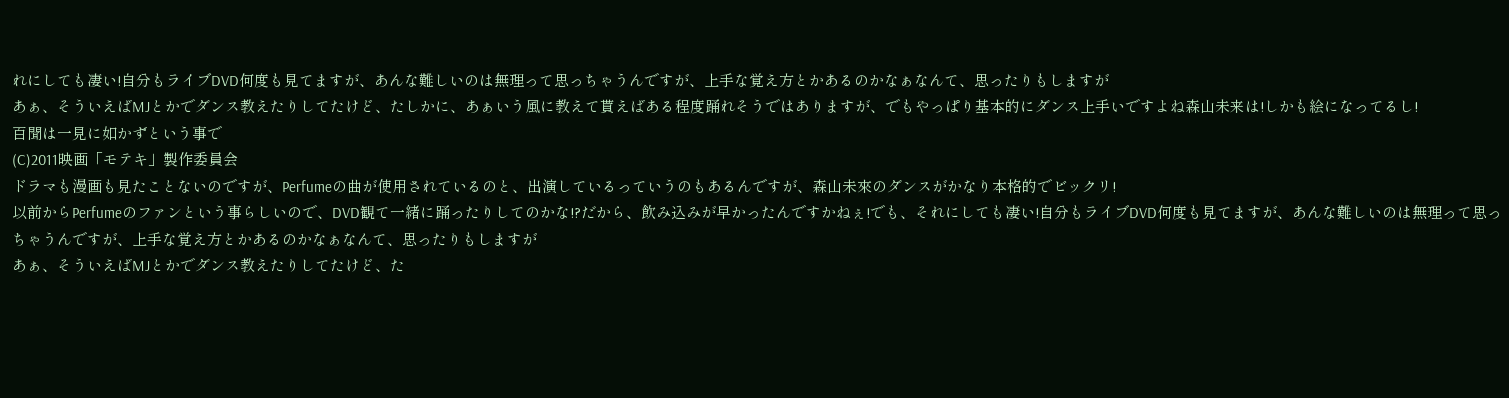れにしても凄い!自分もライブDVD何度も見てますが、あんな難しいのは無理って思っちゃうんですが、上手な覚え方とかあるのかなぁなんて、思ったりもしますが
あぁ、そういえばMJとかでダンス教えたりしてたけど、たしかに、あぁいう風に教えて貰えばある程度踊れそうではありますが、でもやっぱり基本的にダンス上手いですよね森山未来は!しかも絵になってるし!
百聞は一見に如かずという事で
(C)2011映画「モテキ」製作委員会
ドラマも漫画も見たことないのですが、Perfumeの曲が使用されているのと、出演しているっていうのもあるんですが、森山未來のダンスがかなり本格的でビックリ!
以前からPerfumeのファンという事らしいので、DVD観て一緒に踊ったりしてのかな!?だから、飲み込みが早かったんですかねぇ!でも、それにしても凄い!自分もライブDVD何度も見てますが、あんな難しいのは無理って思っちゃうんですが、上手な覚え方とかあるのかなぁなんて、思ったりもしますが
あぁ、そういえばMJとかでダンス教えたりしてたけど、た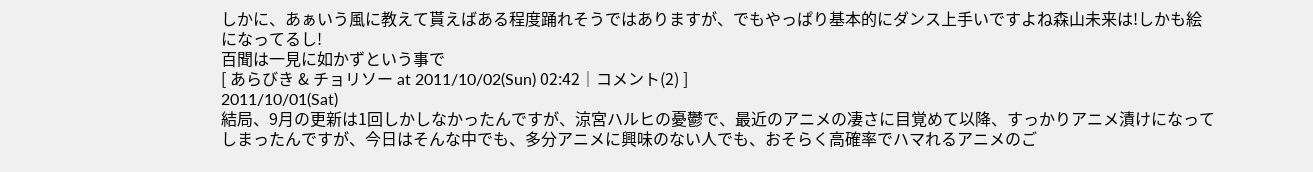しかに、あぁいう風に教えて貰えばある程度踊れそうではありますが、でもやっぱり基本的にダンス上手いですよね森山未来は!しかも絵になってるし!
百聞は一見に如かずという事で
[ あらびき & チョリソー at 2011/10/02(Sun) 02:42│コメント(2) ]
2011/10/01(Sat)
結局、9月の更新は1回しかしなかったんですが、涼宮ハルヒの憂鬱で、最近のアニメの凄さに目覚めて以降、すっかりアニメ漬けになってしまったんですが、今日はそんな中でも、多分アニメに興味のない人でも、おそらく高確率でハマれるアニメのご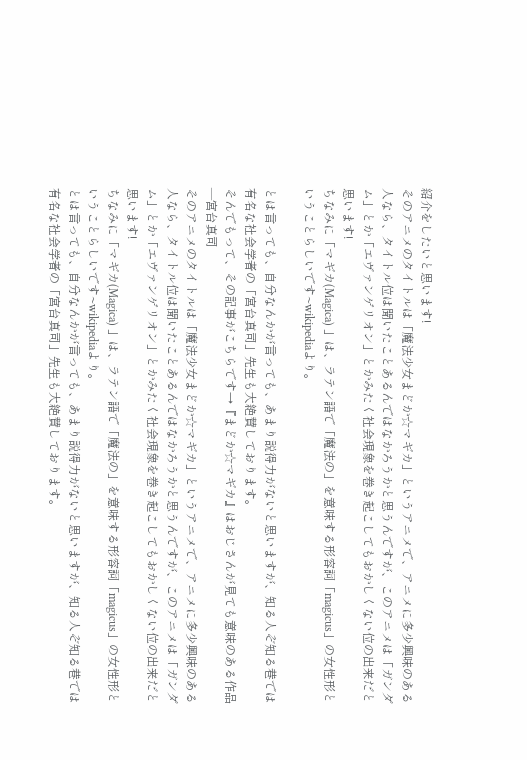紹介をしたいと思います!
そのアニメのタイトルは「魔法少女まどか☆マギカ」というアニメで、アニメに多少興味のある人なら、タイトル位は聞いたことあるんではなかろうかと思うんですが、このアニメは「ガンダム」とか「エヴァンゲリオン」とかみたく社会現象を巻き起こしてもおかしくない位の出来だと思います!
ちなみに「マギカ(Magica) 」は、ラテン語で「魔法の」を意味する形容詞「magicus」の女性形ということらしいです~wikipediaより。

とは言っても、自分なんかが言っても、あまり説得力がないと思いますが、知る人ぞ知る巷では有名な社会学者の「宮台真司」先生も大絶賛しております。
そんでもって、その記事がこちらです→『まどか☆マギカ』はおじさんが見ても意味のある作品―宮台真司
そのアニメのタイトルは「魔法少女まどか☆マギカ」というアニメで、アニメに多少興味のある人なら、タイトル位は聞いたことあるんではなかろうかと思うんですが、このアニメは「ガンダム」とか「エヴァンゲリオン」とかみたく社会現象を巻き起こしてもおかしくない位の出来だと思います!
ちなみに「マギカ(Magica) 」は、ラテン語で「魔法の」を意味する形容詞「magicus」の女性形ということらしいです~wikipediaより。
とは言っても、自分なんかが言っても、あまり説得力がないと思いますが、知る人ぞ知る巷では有名な社会学者の「宮台真司」先生も大絶賛しております。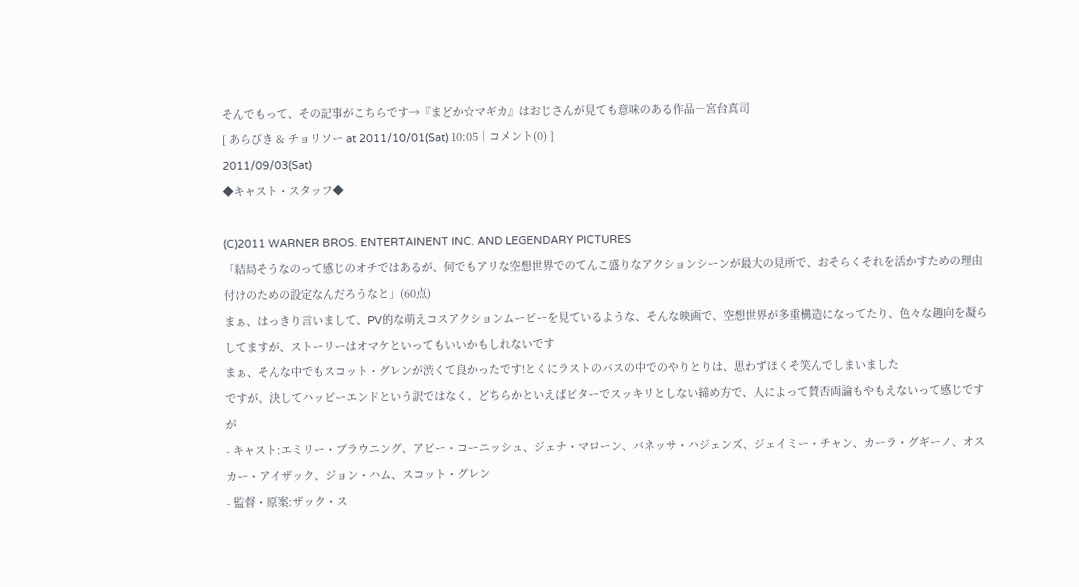そんでもって、その記事がこちらです→『まどか☆マギカ』はおじさんが見ても意味のある作品―宮台真司
[ あらびき & チョリソー at 2011/10/01(Sat) 10:05│コメント(0) ]
2011/09/03(Sat)
◆キャスト・スタッフ◆

(C)2011 WARNER BROS. ENTERTAINENT INC. AND LEGENDARY PICTURES
「結局そうなのって感じのオチではあるが、何でもアリな空想世界でのてんこ盛りなアクションシーンが最大の見所で、おそらくそれを活かすための理由付けのための設定なんだろうなと」(60点)
まぁ、はっきり言いまして、PV的な萌えコスアクションムービーを見ているような、そんな映画で、空想世界が多重構造になってたり、色々な趣向を凝らしてますが、ストーリーはオマケといってもいいかもしれないです
まぁ、そんな中でもスコット・グレンが渋くて良かったです!とくにラストのバスの中でのやりとりは、思わずほくそ笑んでしまいました
ですが、決してハッピーエンドという訳ではなく、どちらかといえばビターでスッキリとしない締め方で、人によって賛否両論もやもえないって感じですが
- キャスト:エミリー・ブラウニング、アビー・コーニッシュ、ジェナ・マローン、バネッサ・ハジェンズ、ジェイミー・チャン、カーラ・グギーノ、オスカー・アイザック、ジョン・ハム、スコット・グレン
- 監督・原案:ザック・ス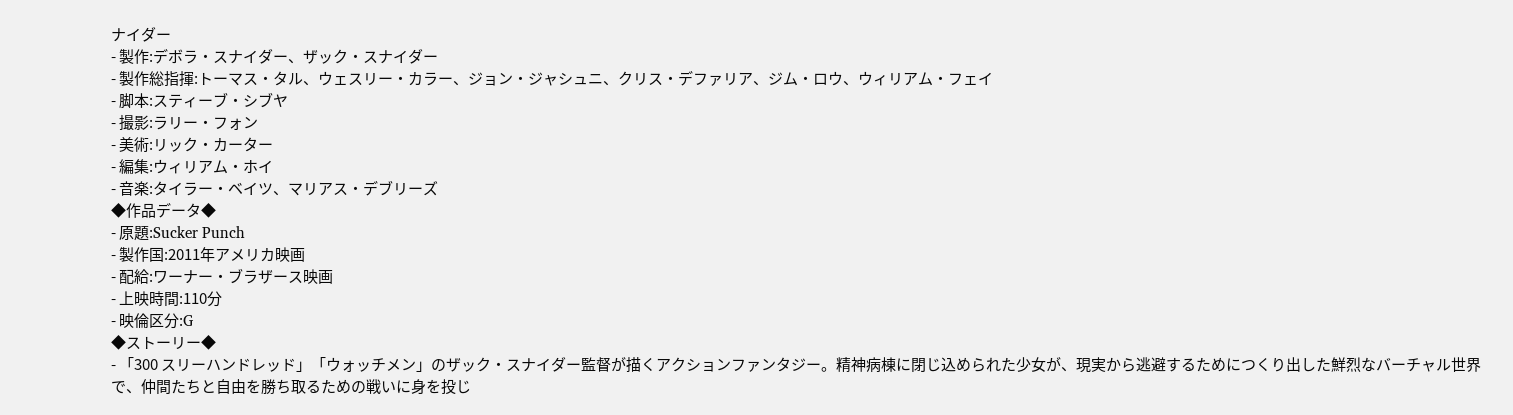ナイダー
- 製作:デボラ・スナイダー、ザック・スナイダー
- 製作総指揮:トーマス・タル、ウェスリー・カラー、ジョン・ジャシュニ、クリス・デファリア、ジム・ロウ、ウィリアム・フェイ
- 脚本:スティーブ・シブヤ
- 撮影:ラリー・フォン
- 美術:リック・カーター
- 編集:ウィリアム・ホイ
- 音楽:タイラー・ベイツ、マリアス・デブリーズ
◆作品データ◆
- 原題:Sucker Punch
- 製作国:2011年アメリカ映画
- 配給:ワーナー・ブラザース映画
- 上映時間:110分
- 映倫区分:G
◆ストーリー◆
- 「300 スリーハンドレッド」「ウォッチメン」のザック・スナイダー監督が描くアクションファンタジー。精神病棟に閉じ込められた少女が、現実から逃避するためにつくり出した鮮烈なバーチャル世界で、仲間たちと自由を勝ち取るための戦いに身を投じ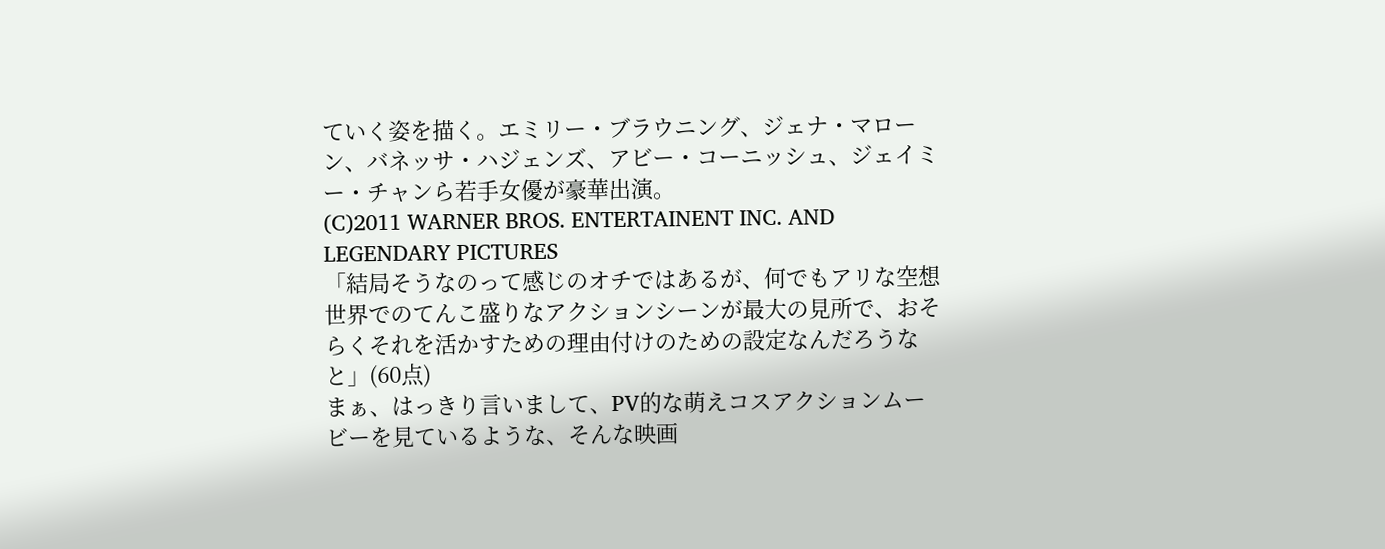ていく姿を描く。エミリー・ブラウニング、ジェナ・マローン、バネッサ・ハジェンズ、アビー・コーニッシュ、ジェイミー・チャンら若手女優が豪華出演。
(C)2011 WARNER BROS. ENTERTAINENT INC. AND LEGENDARY PICTURES
「結局そうなのって感じのオチではあるが、何でもアリな空想世界でのてんこ盛りなアクションシーンが最大の見所で、おそらくそれを活かすための理由付けのための設定なんだろうなと」(60点)
まぁ、はっきり言いまして、PV的な萌えコスアクションムービーを見ているような、そんな映画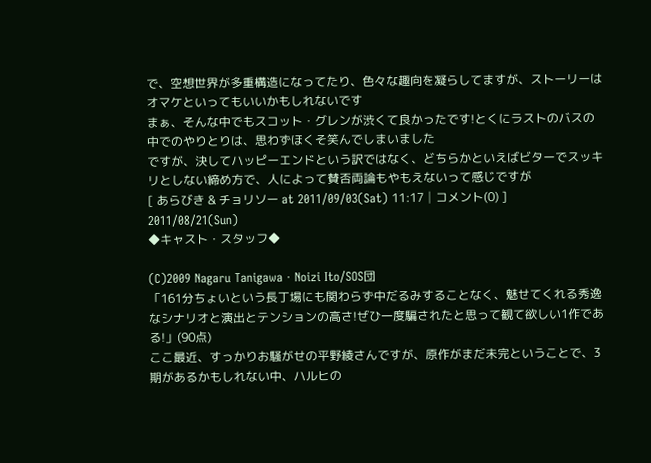で、空想世界が多重構造になってたり、色々な趣向を凝らしてますが、ストーリーはオマケといってもいいかもしれないです
まぁ、そんな中でもスコット・グレンが渋くて良かったです!とくにラストのバスの中でのやりとりは、思わずほくそ笑んでしまいました
ですが、決してハッピーエンドという訳ではなく、どちらかといえばビターでスッキリとしない締め方で、人によって賛否両論もやもえないって感じですが
[ あらびき & チョリソー at 2011/09/03(Sat) 11:17│コメント(0) ]
2011/08/21(Sun)
◆キャスト・スタッフ◆

(C)2009 Nagaru Tanigawa・Noizi Ito/SOS団
「161分ちょいという長丁場にも関わらず中だるみすることなく、魅せてくれる秀逸なシナリオと演出とテンションの高さ!ぜひ一度騙されたと思って観て欲しい1作である!」(90点)
ここ最近、すっかりお騒がせの平野綾さんですが、原作がまだ未完ということで、3期があるかもしれない中、ハルヒの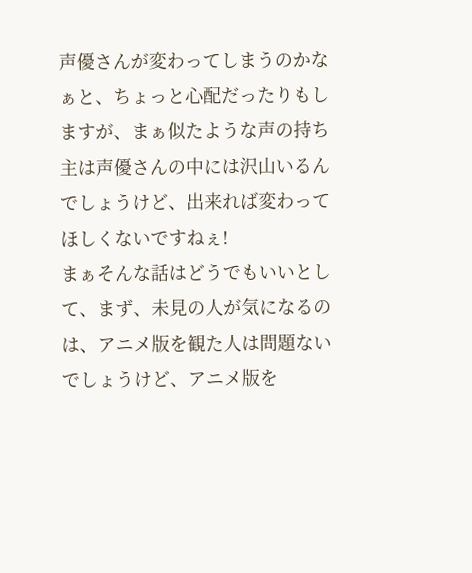声優さんが変わってしまうのかなぁと、ちょっと心配だったりもしますが、まぁ似たような声の持ち主は声優さんの中には沢山いるんでしょうけど、出来れば変わってほしくないですねぇ!
まぁそんな話はどうでもいいとして、まず、未見の人が気になるのは、アニメ版を観た人は問題ないでしょうけど、アニメ版を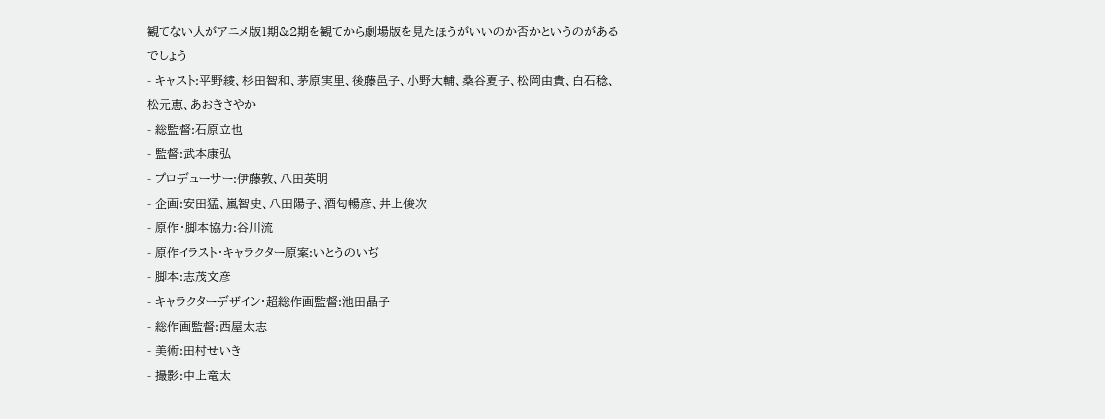観てない人がアニメ版1期&2期を観てから劇場版を見たほうがいいのか否かというのがあるでしょう
- キャスト:平野綾、杉田智和、茅原実里、後藤邑子、小野大輔、桑谷夏子、松岡由貴、白石稔、松元恵、あおきさやか
- 総監督:石原立也
- 監督:武本康弘
- プロデューサー:伊藤敦、八田英明
- 企画:安田猛、嵐智史、八田陽子、酒匂暢彦、井上俊次
- 原作・脚本協力:谷川流
- 原作イラスト・キャラクター原案:いとうのいぢ
- 脚本:志茂文彦
- キャラクターデザイン・超総作画監督:池田晶子
- 総作画監督:西屋太志
- 美術:田村せいき
- 撮影:中上竜太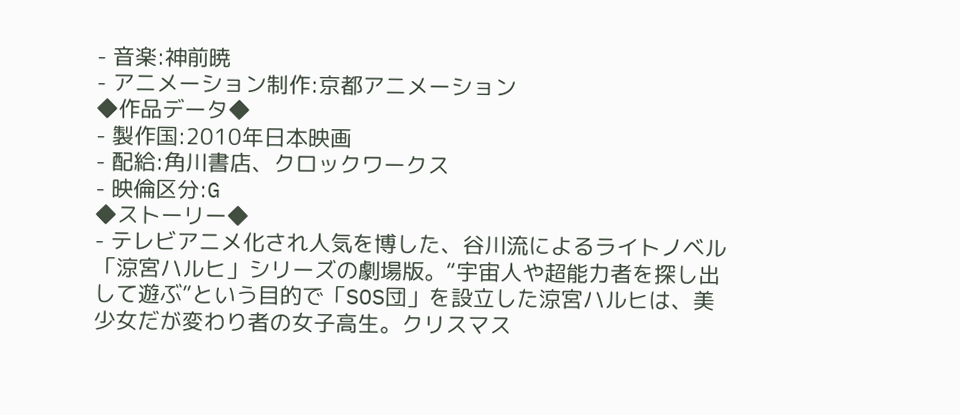- 音楽:神前暁
- アニメーション制作:京都アニメーション
◆作品データ◆
- 製作国:2010年日本映画
- 配給:角川書店、クロックワークス
- 映倫区分:G
◆ストーリー◆
- テレビアニメ化され人気を博した、谷川流によるライトノベル「涼宮ハルヒ」シリーズの劇場版。“宇宙人や超能力者を探し出して遊ぶ”という目的で「SOS団」を設立した涼宮ハルヒは、美少女だが変わり者の女子高生。クリスマス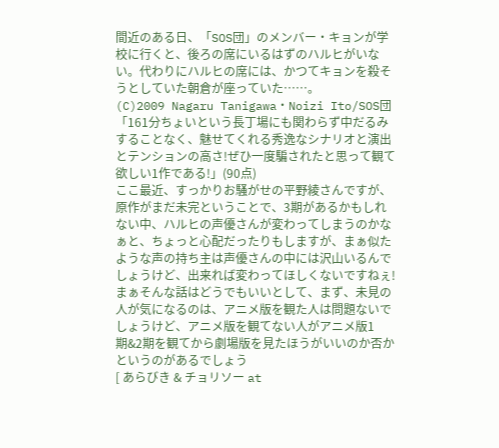間近のある日、「SOS団」のメンバー・キョンが学校に行くと、後ろの席にいるはずのハルヒがいない。代わりにハルヒの席には、かつてキョンを殺そうとしていた朝倉が座っていた……。
(C)2009 Nagaru Tanigawa・Noizi Ito/SOS団
「161分ちょいという長丁場にも関わらず中だるみすることなく、魅せてくれる秀逸なシナリオと演出とテンションの高さ!ぜひ一度騙されたと思って観て欲しい1作である!」(90点)
ここ最近、すっかりお騒がせの平野綾さんですが、原作がまだ未完ということで、3期があるかもしれない中、ハルヒの声優さんが変わってしまうのかなぁと、ちょっと心配だったりもしますが、まぁ似たような声の持ち主は声優さんの中には沢山いるんでしょうけど、出来れば変わってほしくないですねぇ!
まぁそんな話はどうでもいいとして、まず、未見の人が気になるのは、アニメ版を観た人は問題ないでしょうけど、アニメ版を観てない人がアニメ版1期&2期を観てから劇場版を見たほうがいいのか否かというのがあるでしょう
[ あらびき & チョリソー at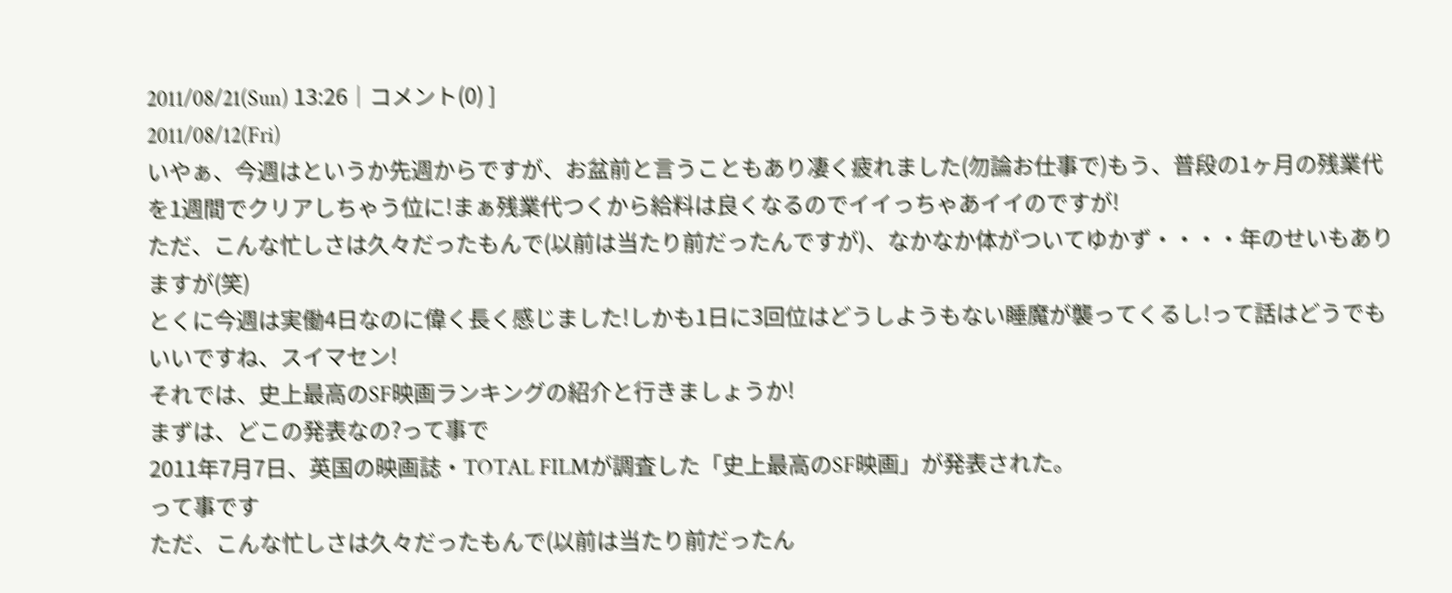2011/08/21(Sun) 13:26│コメント(0) ]
2011/08/12(Fri)
いやぁ、今週はというか先週からですが、お盆前と言うこともあり凄く疲れました(勿論お仕事で)もう、普段の1ヶ月の残業代を1週間でクリアしちゃう位に!まぁ残業代つくから給料は良くなるのでイイっちゃあイイのですが!
ただ、こんな忙しさは久々だったもんで(以前は当たり前だったんですが)、なかなか体がついてゆかず・・・・年のせいもありますが(笑)
とくに今週は実働4日なのに偉く長く感じました!しかも1日に3回位はどうしようもない睡魔が襲ってくるし!って話はどうでもいいですね、スイマセン!
それでは、史上最高のSF映画ランキングの紹介と行きましょうか!
まずは、どこの発表なの?って事で
2011年7月7日、英国の映画誌・TOTAL FILMが調査した「史上最高のSF映画」が発表された。
って事です
ただ、こんな忙しさは久々だったもんで(以前は当たり前だったん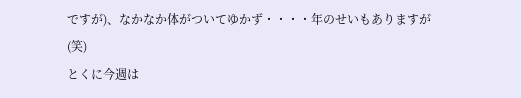ですが)、なかなか体がついてゆかず・・・・年のせいもありますが(笑)
とくに今週は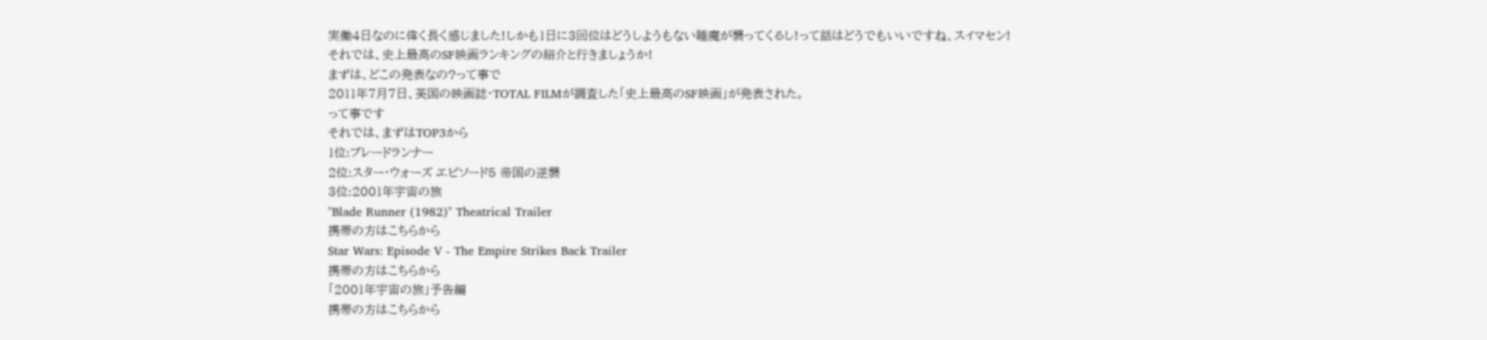実働4日なのに偉く長く感じました!しかも1日に3回位はどうしようもない睡魔が襲ってくるし!って話はどうでもいいですね、スイマセン!
それでは、史上最高のSF映画ランキングの紹介と行きましょうか!
まずは、どこの発表なの?って事で
2011年7月7日、英国の映画誌・TOTAL FILMが調査した「史上最高のSF映画」が発表された。
って事です
それでは、まずはTOP3から
1位:ブレードランナー
2位:スター・ウォーズ エピソード5 帝国の逆襲
3位:2001年宇宙の旅
"Blade Runner (1982)" Theatrical Trailer
携帯の方はこちらから
Star Wars: Episode V - The Empire Strikes Back Trailer
携帯の方はこちらから
「2001年宇宙の旅」予告編
携帯の方はこちらから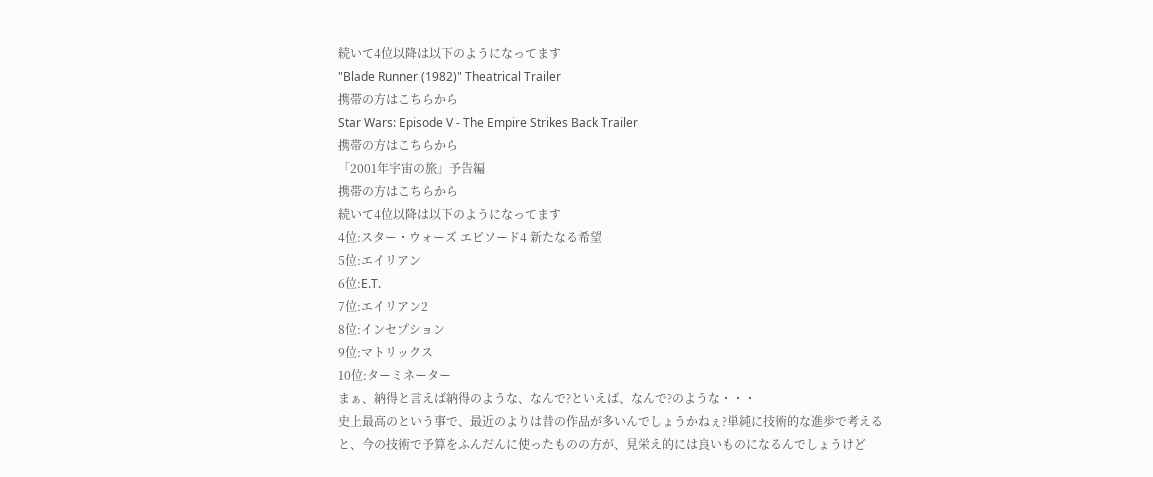続いて4位以降は以下のようになってます
"Blade Runner (1982)" Theatrical Trailer
携帯の方はこちらから
Star Wars: Episode V - The Empire Strikes Back Trailer
携帯の方はこちらから
「2001年宇宙の旅」予告編
携帯の方はこちらから
続いて4位以降は以下のようになってます
4位:スター・ウォーズ エピソード4 新たなる希望
5位:エイリアン
6位:E.T.
7位:エイリアン2
8位:インセプション
9位:マトリックス
10位:ターミネーター
まぁ、納得と言えば納得のような、なんで?といえば、なんで?のような・・・
史上最高のという事で、最近のよりは昔の作品が多いんでしょうかねぇ?単純に技術的な進歩で考えると、今の技術で予算をふんだんに使ったものの方が、見栄え的には良いものになるんでしょうけど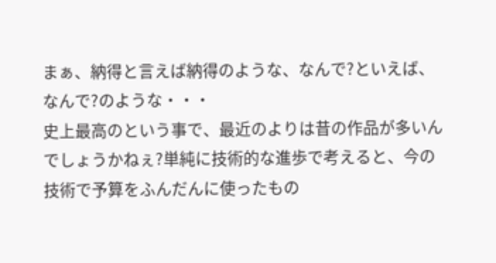まぁ、納得と言えば納得のような、なんで?といえば、なんで?のような・・・
史上最高のという事で、最近のよりは昔の作品が多いんでしょうかねぇ?単純に技術的な進歩で考えると、今の技術で予算をふんだんに使ったもの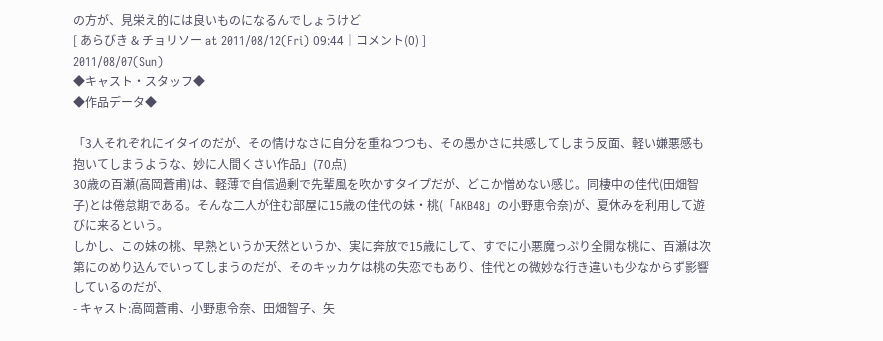の方が、見栄え的には良いものになるんでしょうけど
[ あらびき & チョリソー at 2011/08/12(Fri) 09:44│コメント(0) ]
2011/08/07(Sun)
◆キャスト・スタッフ◆
◆作品データ◆

「3人それぞれにイタイのだが、その情けなさに自分を重ねつつも、その愚かさに共感してしまう反面、軽い嫌悪感も抱いてしまうような、妙に人間くさい作品」(70点)
30歳の百瀬(高岡蒼甫)は、軽薄で自信過剰で先輩風を吹かすタイプだが、どこか憎めない感じ。同棲中の佳代(田畑智子)とは倦怠期である。そんな二人が住む部屋に15歳の佳代の妹・桃(「AKB48」の小野恵令奈)が、夏休みを利用して遊びに来るという。
しかし、この妹の桃、早熟というか天然というか、実に奔放で15歳にして、すでに小悪魔っぷり全開な桃に、百瀬は次第にのめり込んでいってしまうのだが、そのキッカケは桃の失恋でもあり、佳代との微妙な行き違いも少なからず影響しているのだが、
- キャスト:高岡蒼甫、小野恵令奈、田畑智子、矢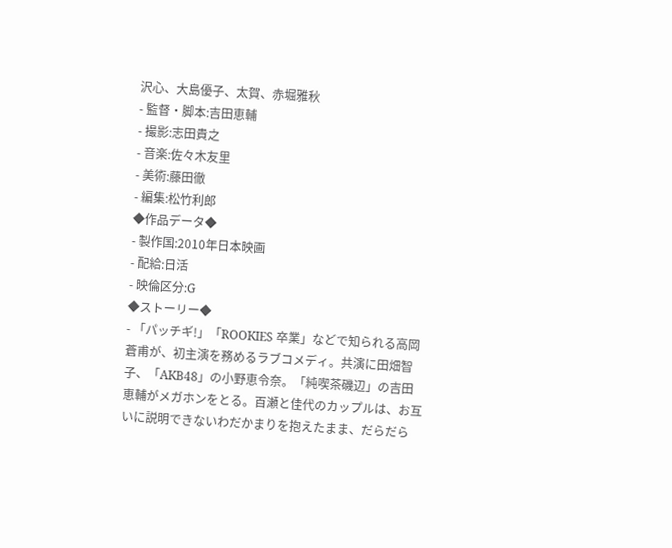沢心、大島優子、太賀、赤堀雅秋
- 監督・脚本:吉田恵輔
- 撮影:志田貴之
- 音楽:佐々木友里
- 美術:藤田徹
- 編集:松竹利郎
◆作品データ◆
- 製作国:2010年日本映画
- 配給:日活
- 映倫区分:G
◆ストーリー◆
- 「パッチギ!」「ROOKIES 卒業」などで知られる高岡蒼甫が、初主演を務めるラブコメディ。共演に田畑智子、「AKB48」の小野恵令奈。「純喫茶磯辺」の吉田恵輔がメガホンをとる。百瀬と佳代のカップルは、お互いに説明できないわだかまりを抱えたまま、だらだら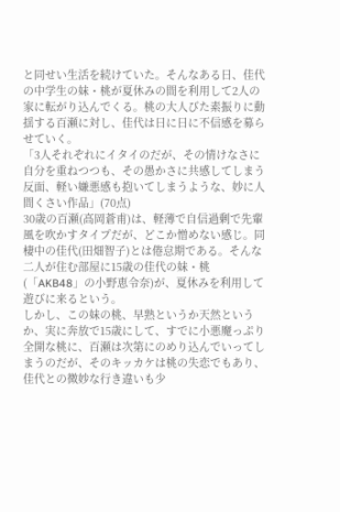と同せい生活を続けていた。そんなある日、佳代の中学生の妹・桃が夏休みの間を利用して2人の家に転がり込んでくる。桃の大人びた素振りに動揺する百瀬に対し、佳代は日に日に不信感を募らせていく。
「3人それぞれにイタイのだが、その情けなさに自分を重ねつつも、その愚かさに共感してしまう反面、軽い嫌悪感も抱いてしまうような、妙に人間くさい作品」(70点)
30歳の百瀬(高岡蒼甫)は、軽薄で自信過剰で先輩風を吹かすタイプだが、どこか憎めない感じ。同棲中の佳代(田畑智子)とは倦怠期である。そんな二人が住む部屋に15歳の佳代の妹・桃(「AKB48」の小野恵令奈)が、夏休みを利用して遊びに来るという。
しかし、この妹の桃、早熟というか天然というか、実に奔放で15歳にして、すでに小悪魔っぷり全開な桃に、百瀬は次第にのめり込んでいってしまうのだが、そのキッカケは桃の失恋でもあり、佳代との微妙な行き違いも少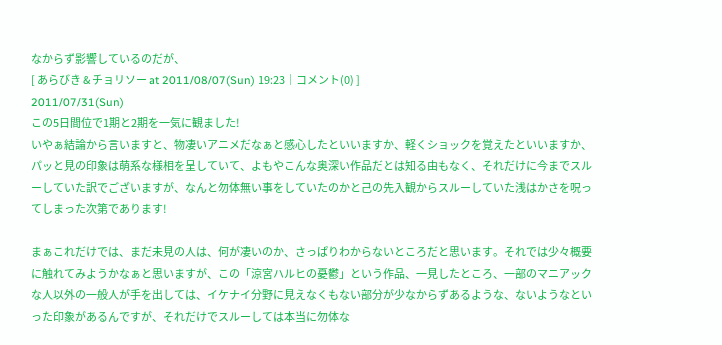なからず影響しているのだが、
[ あらびき & チョリソー at 2011/08/07(Sun) 19:23│コメント(0) ]
2011/07/31(Sun)
この5日間位で1期と2期を一気に観ました!
いやぁ結論から言いますと、物凄いアニメだなぁと感心したといいますか、軽くショックを覚えたといいますか、パッと見の印象は萌系な様相を呈していて、よもやこんな奥深い作品だとは知る由もなく、それだけに今までスルーしていた訳でございますが、なんと勿体無い事をしていたのかと己の先入観からスルーしていた浅はかさを呪ってしまった次第であります!

まぁこれだけでは、まだ未見の人は、何が凄いのか、さっぱりわからないところだと思います。それでは少々概要に触れてみようかなぁと思いますが、この「涼宮ハルヒの憂鬱」という作品、一見したところ、一部のマニアックな人以外の一般人が手を出しては、イケナイ分野に見えなくもない部分が少なからずあるような、ないようなといった印象があるんですが、それだけでスルーしては本当に勿体な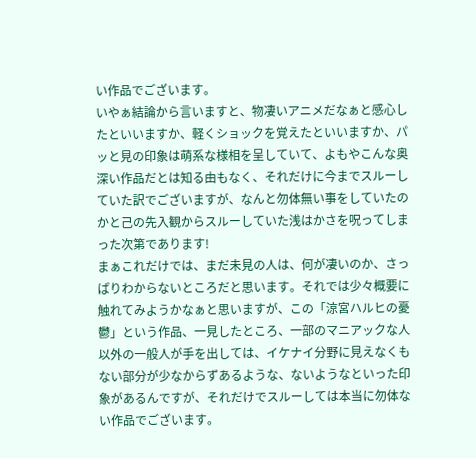い作品でございます。
いやぁ結論から言いますと、物凄いアニメだなぁと感心したといいますか、軽くショックを覚えたといいますか、パッと見の印象は萌系な様相を呈していて、よもやこんな奥深い作品だとは知る由もなく、それだけに今までスルーしていた訳でございますが、なんと勿体無い事をしていたのかと己の先入観からスルーしていた浅はかさを呪ってしまった次第であります!
まぁこれだけでは、まだ未見の人は、何が凄いのか、さっぱりわからないところだと思います。それでは少々概要に触れてみようかなぁと思いますが、この「涼宮ハルヒの憂鬱」という作品、一見したところ、一部のマニアックな人以外の一般人が手を出しては、イケナイ分野に見えなくもない部分が少なからずあるような、ないようなといった印象があるんですが、それだけでスルーしては本当に勿体ない作品でございます。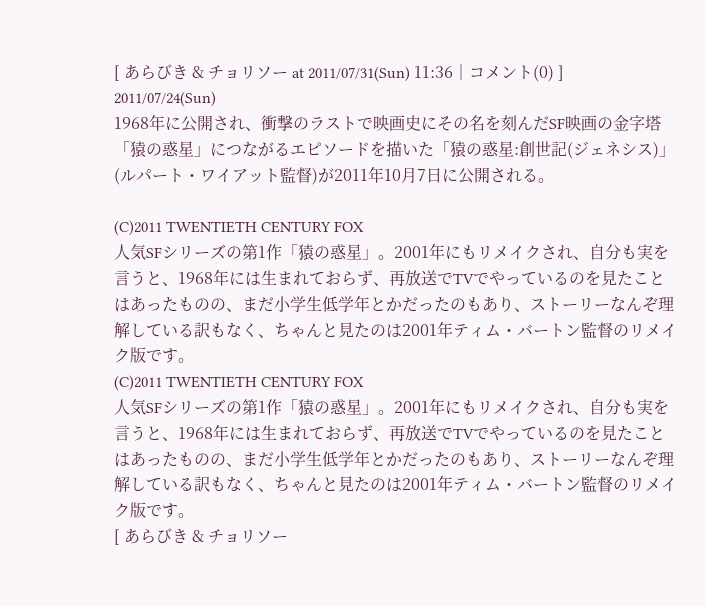[ あらびき & チョリソー at 2011/07/31(Sun) 11:36│コメント(0) ]
2011/07/24(Sun)
1968年に公開され、衝撃のラストで映画史にその名を刻んだSF映画の金字塔「猿の惑星」につながるエピソードを描いた「猿の惑星:創世記(ジェネシス)」(ルパート・ワイアット監督)が2011年10月7日に公開される。

(C)2011 TWENTIETH CENTURY FOX
人気SFシリーズの第1作「猿の惑星」。2001年にもリメイクされ、自分も実を言うと、1968年には生まれておらず、再放送でTVでやっているのを見たことはあったものの、まだ小学生低学年とかだったのもあり、ストーリーなんぞ理解している訳もなく、ちゃんと見たのは2001年ティム・バートン監督のリメイク版です。
(C)2011 TWENTIETH CENTURY FOX
人気SFシリーズの第1作「猿の惑星」。2001年にもリメイクされ、自分も実を言うと、1968年には生まれておらず、再放送でTVでやっているのを見たことはあったものの、まだ小学生低学年とかだったのもあり、ストーリーなんぞ理解している訳もなく、ちゃんと見たのは2001年ティム・バートン監督のリメイク版です。
[ あらびき & チョリソー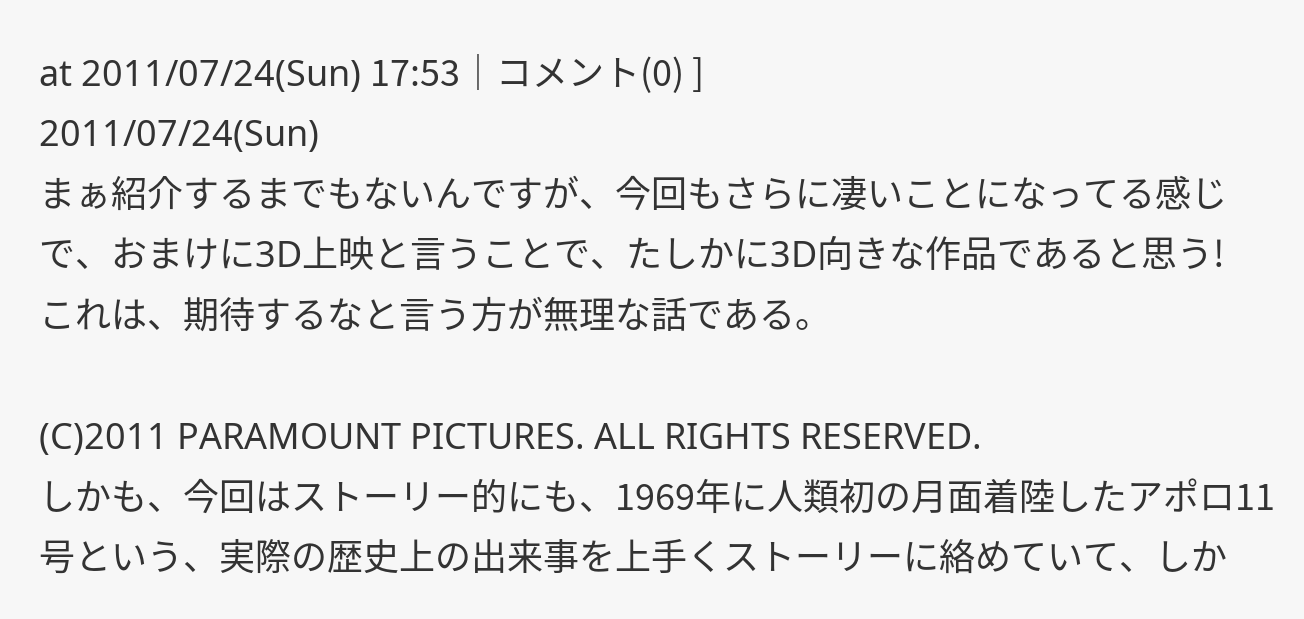at 2011/07/24(Sun) 17:53│コメント(0) ]
2011/07/24(Sun)
まぁ紹介するまでもないんですが、今回もさらに凄いことになってる感じで、おまけに3D上映と言うことで、たしかに3D向きな作品であると思う!
これは、期待するなと言う方が無理な話である。

(C)2011 PARAMOUNT PICTURES. ALL RIGHTS RESERVED.
しかも、今回はストーリー的にも、1969年に人類初の月面着陸したアポロ11号という、実際の歴史上の出来事を上手くストーリーに絡めていて、しか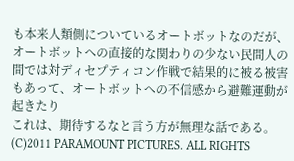も本来人類側についているオートボットなのだが、オートボットへの直接的な関わりの少ない民間人の間では対ディセプティコン作戦で結果的に被る被害もあって、オートボットへの不信感から避難運動が起きたり
これは、期待するなと言う方が無理な話である。
(C)2011 PARAMOUNT PICTURES. ALL RIGHTS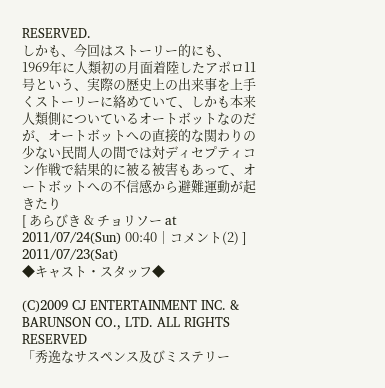RESERVED.
しかも、今回はストーリー的にも、1969年に人類初の月面着陸したアポロ11号という、実際の歴史上の出来事を上手くストーリーに絡めていて、しかも本来人類側についているオートボットなのだが、オートボットへの直接的な関わりの少ない民間人の間では対ディセプティコン作戦で結果的に被る被害もあって、オートボットへの不信感から避難運動が起きたり
[ あらびき & チョリソー at 2011/07/24(Sun) 00:40│コメント(2) ]
2011/07/23(Sat)
◆キャスト・スタッフ◆

(C)2009 CJ ENTERTAINMENT INC. & BARUNSON CO., LTD. ALL RIGHTS RESERVED
「秀逸なサスペンス及びミステリー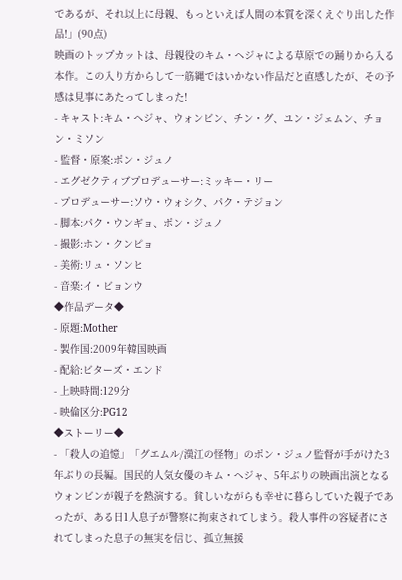であるが、それ以上に母親、もっといえば人間の本質を深くえぐり出した作品!」(90点)
映画のトップカットは、母親役のキム・ヘジャによる草原での踊りから入る本作。この入り方からして一筋縄ではいかない作品だと直感したが、その予感は見事にあたってしまった!
- キャスト:キム・ヘジャ、ウォンビン、チン・グ、ユン・ジェムン、チョン・ミソン
- 監督・原案:ポン・ジュノ
- エグゼクティブプロデューサー:ミッキー・リー
- プロデューサー:ソウ・ウォシク、パク・テジョン
- 脚本:パク・ウンギョ、ポン・ジュノ
- 撮影:ホン・クンピョ
- 美術:リュ・ソンヒ
- 音楽:イ・ビョンウ
◆作品データ◆
- 原題:Mother
- 製作国:2009年韓国映画
- 配給:ビターズ・エンド
- 上映時間:129分
- 映倫区分:PG12
◆ストーリー◆
- 「殺人の追憶」「グエムル/漢江の怪物」のポン・ジュノ監督が手がけた3年ぶりの長編。国民的人気女優のキム・ヘジャ、5年ぶりの映画出演となるウォンビンが親子を熱演する。貧しいながらも幸せに暮らしていた親子であったが、ある日1人息子が警察に拘束されてしまう。殺人事件の容疑者にされてしまった息子の無実を信じ、孤立無援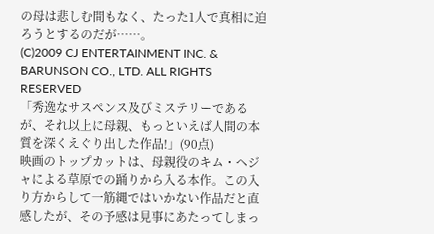の母は悲しむ間もなく、たった1人で真相に迫ろうとするのだが……。
(C)2009 CJ ENTERTAINMENT INC. & BARUNSON CO., LTD. ALL RIGHTS RESERVED
「秀逸なサスペンス及びミステリーであるが、それ以上に母親、もっといえば人間の本質を深くえぐり出した作品!」(90点)
映画のトップカットは、母親役のキム・ヘジャによる草原での踊りから入る本作。この入り方からして一筋縄ではいかない作品だと直感したが、その予感は見事にあたってしまっ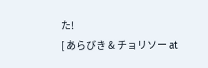た!
[ あらびき & チョリソー at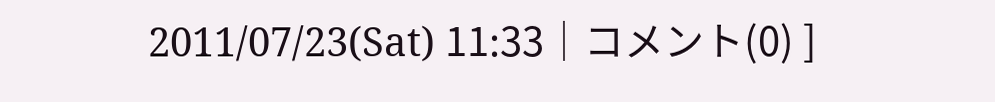2011/07/23(Sat) 11:33│コメント(0) ]